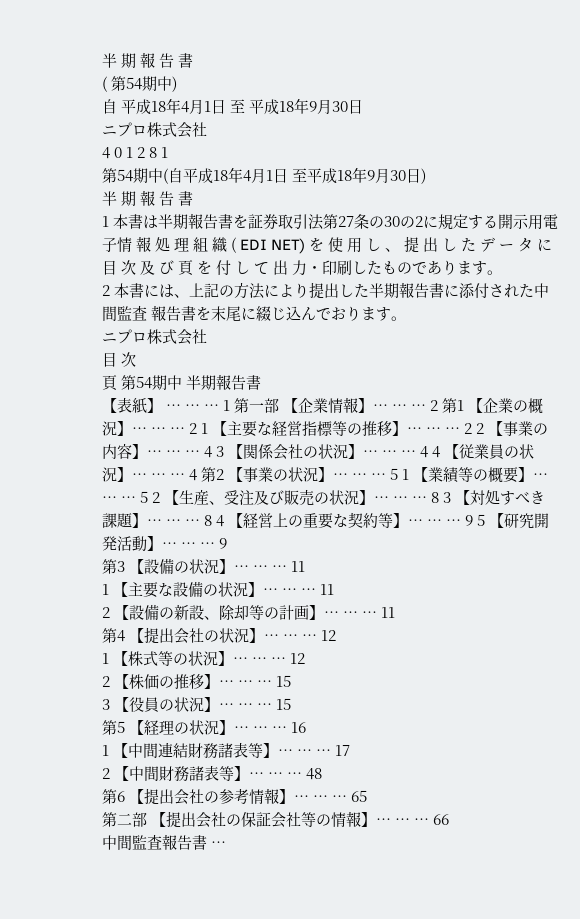半 期 報 告 書
( 第54期中)
自 平成18年4月1日 至 平成18年9月30日
ニプロ株式会社
4 0 1 2 8 1
第54期中(自平成18年4月1日 至平成18年9月30日)
半 期 報 告 書
1 本書は半期報告書を証券取引法第27条の30の2に規定する開示用電子情 報 処 理 組 織 ( EDI NET) を 使 用 し 、 提 出 し た デ ー タ に 目 次 及 び 頁 を 付 し て 出 力・印刷したものであります。
2 本書には、上記の方法により提出した半期報告書に添付された中間監査 報告書を末尾に綴じ込んでおります。
ニプロ株式会社
目 次
頁 第54期中 半期報告書
【表紙】 … … … 1 第一部 【企業情報】… … … 2 第1 【企業の概況】… … … 2 1 【主要な経営指標等の推移】… … … 2 2 【事業の内容】… … … 4 3 【関係会社の状況】… … … 4 4 【従業員の状況】… … … 4 第2 【事業の状況】… … … 5 1 【業績等の概要】… … … 5 2 【生産、受注及び販売の状況】… … … 8 3 【対処すべき課題】… … … 8 4 【経営上の重要な契約等】… … … 9 5 【研究開発活動】… … … 9
第3 【設備の状況】… … … 11
1 【主要な設備の状況】… … … 11
2 【設備の新設、除却等の計画】… … … 11
第4 【提出会社の状況】… … … 12
1 【株式等の状況】… … … 12
2 【株価の推移】… … … 15
3 【役員の状況】… … … 15
第5 【経理の状況】… … … 16
1 【中間連結財務諸表等】… … … 17
2 【中間財務諸表等】… … … 48
第6 【提出会社の参考情報】… … … 65
第二部 【提出会社の保証会社等の情報】… … … 66
中間監査報告書 …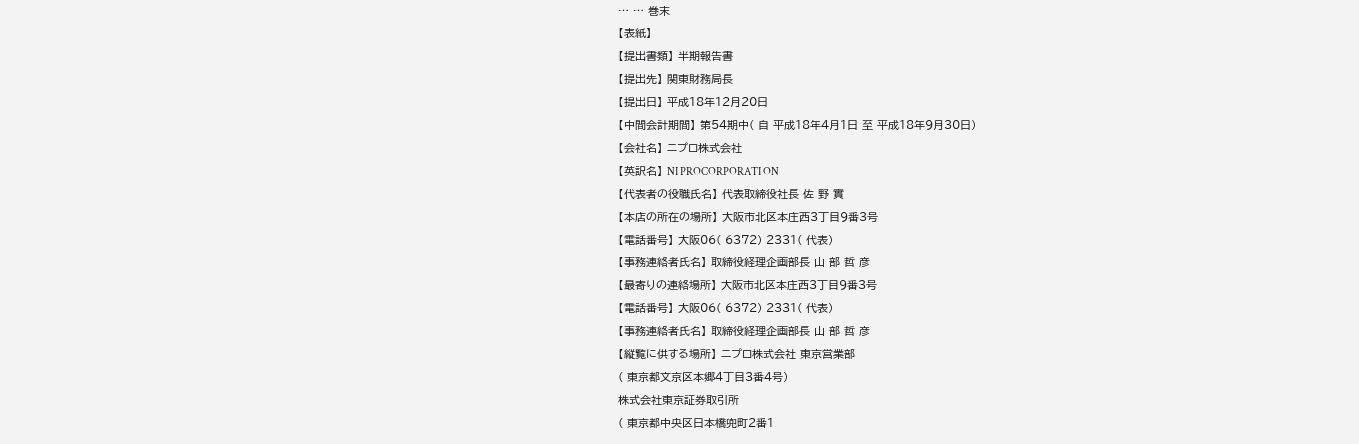… … 巻末
【表紙】
【提出書類】 半期報告書
【提出先】 関東財務局長
【提出日】 平成18年12月20日
【中間会計期間】 第54期中( 自 平成18年4月1日 至 平成18年9月30日)
【会社名】 ニプロ株式会社
【英訳名】 NI PROCORPORATI ON
【代表者の役職氏名】 代表取締役社長 佐 野 實
【本店の所在の場所】 大阪市北区本庄西3丁目9番3号
【電話番号】 大阪06( 6372) 2331( 代表)
【事務連絡者氏名】 取締役経理企画部長 山 部 哲 彦
【最寄りの連絡場所】 大阪市北区本庄西3丁目9番3号
【電話番号】 大阪06( 6372) 2331( 代表)
【事務連絡者氏名】 取締役経理企画部長 山 部 哲 彦
【縦覧に供する場所】 ニプロ株式会社 東京営業部
( 東京都文京区本郷4丁目3番4号)
株式会社東京証券取引所
( 東京都中央区日本橋兜町2番1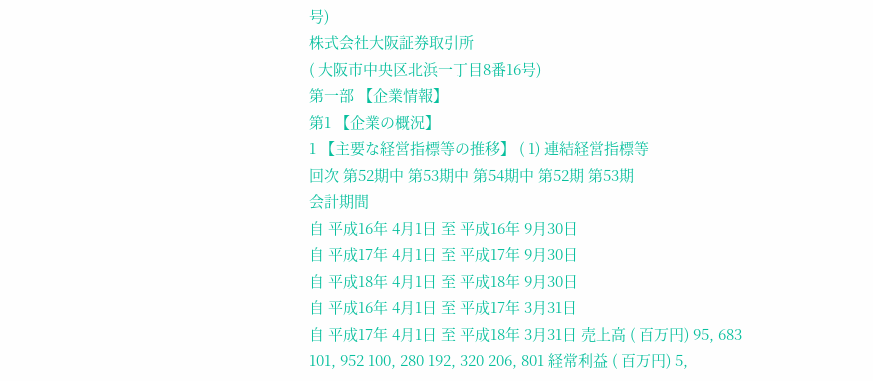号)
株式会社大阪証券取引所
( 大阪市中央区北浜一丁目8番16号)
第一部 【企業情報】
第1 【企業の概況】
1 【主要な経営指標等の推移】 ( 1) 連結経営指標等
回次 第52期中 第53期中 第54期中 第52期 第53期
会計期間
自 平成16年 4月1日 至 平成16年 9月30日
自 平成17年 4月1日 至 平成17年 9月30日
自 平成18年 4月1日 至 平成18年 9月30日
自 平成16年 4月1日 至 平成17年 3月31日
自 平成17年 4月1日 至 平成18年 3月31日 売上高 ( 百万円) 95, 683 101, 952 100, 280 192, 320 206, 801 経常利益 ( 百万円) 5,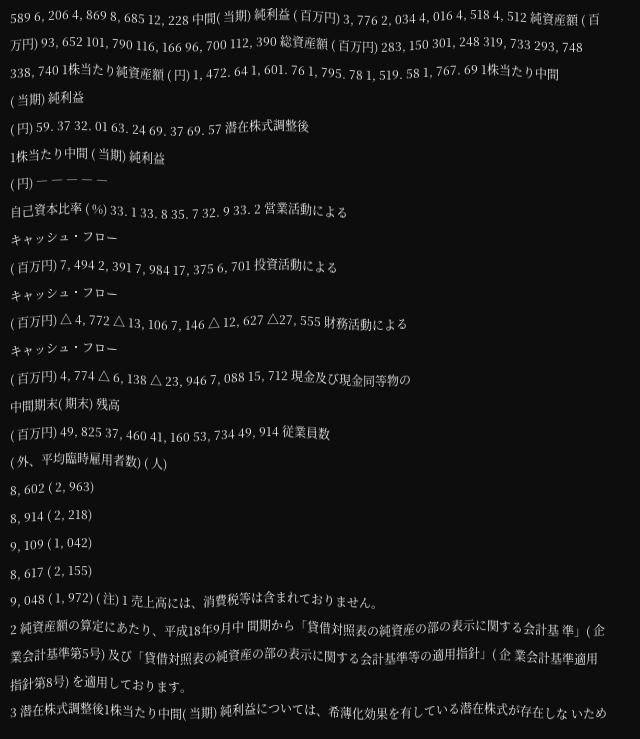589 6, 206 4, 869 8, 685 12, 228 中間( 当期) 純利益 ( 百万円) 3, 776 2, 034 4, 016 4, 518 4, 512 純資産額 ( 百万円) 93, 652 101, 790 116, 166 96, 700 112, 390 総資産額 ( 百万円) 283, 150 301, 248 319, 733 293, 748 338, 740 1株当たり純資産額 ( 円) 1, 472. 64 1, 601. 76 1, 795. 78 1, 519. 58 1, 767. 69 1株当たり中間
( 当期) 純利益
( 円) 59. 37 32. 01 63. 24 69. 37 69. 57 潜在株式調整後
1株当たり中間 ( 当期) 純利益
( 円) ― ― ― ― ―
自己資本比率 ( %) 33. 1 33. 8 35. 7 32. 9 33. 2 営業活動による
キャッシュ・フロー
( 百万円) 7, 494 2, 391 7, 984 17, 375 6, 701 投資活動による
キャッシュ・フロー
( 百万円) △ 4, 772 △ 13, 106 7, 146 △ 12, 627 △27, 555 財務活動による
キャッシュ・フロー
( 百万円) 4, 774 △ 6, 138 △ 23, 946 7, 088 15, 712 現金及び現金同等物の
中間期末( 期末) 残高
( 百万円) 49, 825 37, 460 41, 160 53, 734 49, 914 従業員数
( 外、平均臨時雇用者数) ( 人)
8, 602 ( 2, 963)
8, 914 ( 2, 218)
9, 109 ( 1, 042)
8, 617 ( 2, 155)
9, 048 ( 1, 972) ( 注) 1 売上高には、消費税等は含まれておりません。
2 純資産額の算定にあたり、平成18年9月中 間期から「貸借対照表の純資産の部の表示に関する会計基 準」( 企業会計基準第5号) 及び「貸借対照表の純資産の部の表示に関する会計基準等の適用指針」( 企 業会計基準適用指針第8号) を適用しております。
3 潜在株式調整後1株当たり中間( 当期) 純利益については、希薄化効果を有している潜在株式が存在しな いため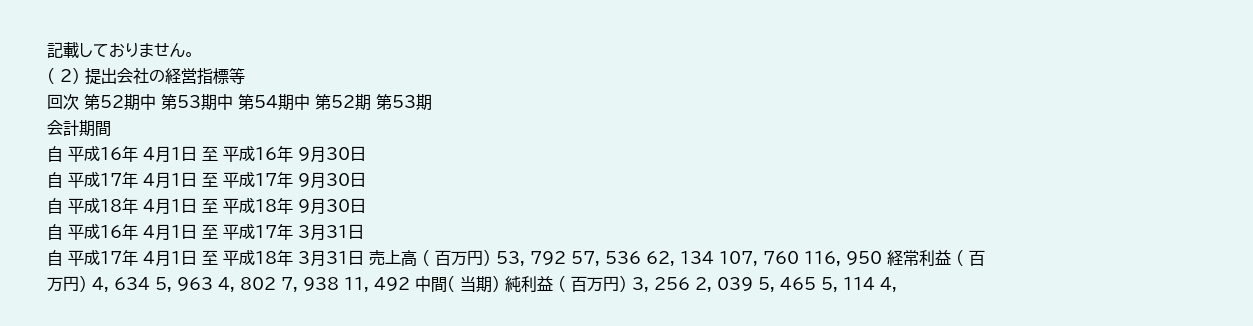記載しておりません。
( 2) 提出会社の経営指標等
回次 第52期中 第53期中 第54期中 第52期 第53期
会計期間
自 平成16年 4月1日 至 平成16年 9月30日
自 平成17年 4月1日 至 平成17年 9月30日
自 平成18年 4月1日 至 平成18年 9月30日
自 平成16年 4月1日 至 平成17年 3月31日
自 平成17年 4月1日 至 平成18年 3月31日 売上高 ( 百万円) 53, 792 57, 536 62, 134 107, 760 116, 950 経常利益 ( 百万円) 4, 634 5, 963 4, 802 7, 938 11, 492 中間( 当期) 純利益 ( 百万円) 3, 256 2, 039 5, 465 5, 114 4,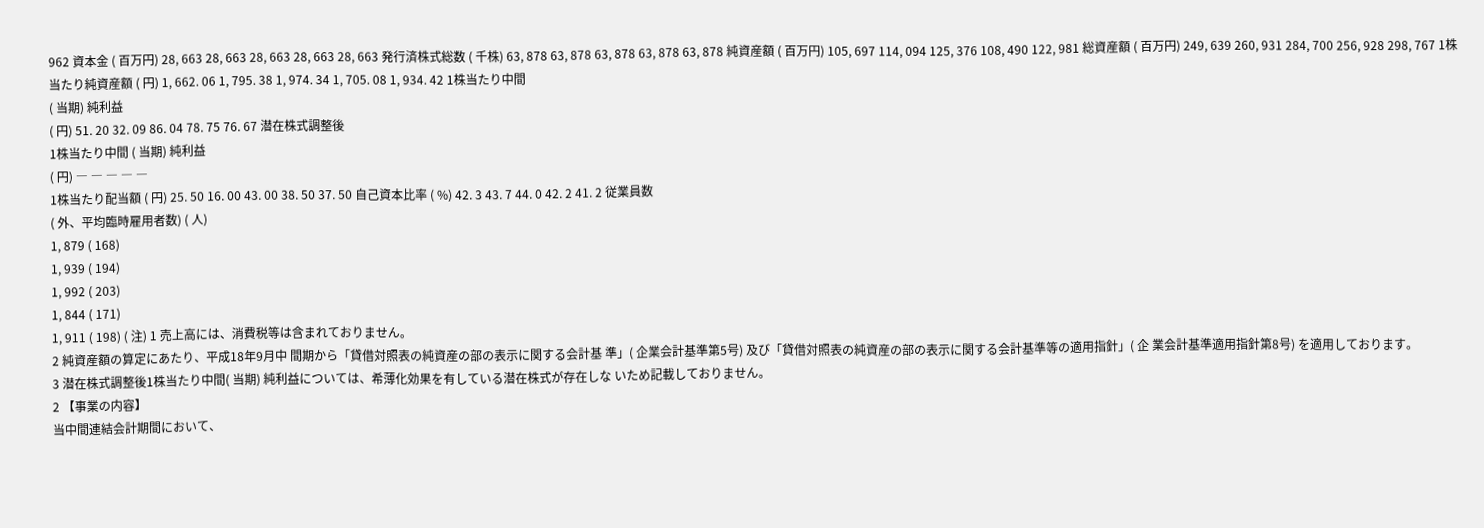962 資本金 ( 百万円) 28, 663 28, 663 28, 663 28, 663 28, 663 発行済株式総数 ( 千株) 63, 878 63, 878 63, 878 63, 878 63, 878 純資産額 ( 百万円) 105, 697 114, 094 125, 376 108, 490 122, 981 総資産額 ( 百万円) 249, 639 260, 931 284, 700 256, 928 298, 767 1株当たり純資産額 ( 円) 1, 662. 06 1, 795. 38 1, 974. 34 1, 705. 08 1, 934. 42 1株当たり中間
( 当期) 純利益
( 円) 51. 20 32. 09 86. 04 78. 75 76. 67 潜在株式調整後
1株当たり中間 ( 当期) 純利益
( 円) ― ― ― ― ―
1株当たり配当額 ( 円) 25. 50 16. 00 43. 00 38. 50 37. 50 自己資本比率 ( %) 42. 3 43. 7 44. 0 42. 2 41. 2 従業員数
( 外、平均臨時雇用者数) ( 人)
1, 879 ( 168)
1, 939 ( 194)
1, 992 ( 203)
1, 844 ( 171)
1, 911 ( 198) ( 注) 1 売上高には、消費税等は含まれておりません。
2 純資産額の算定にあたり、平成18年9月中 間期から「貸借対照表の純資産の部の表示に関する会計基 準」( 企業会計基準第5号) 及び「貸借対照表の純資産の部の表示に関する会計基準等の適用指針」( 企 業会計基準適用指針第8号) を適用しております。
3 潜在株式調整後1株当たり中間( 当期) 純利益については、希薄化効果を有している潜在株式が存在しな いため記載しておりません。
2 【事業の内容】
当中間連結会計期間において、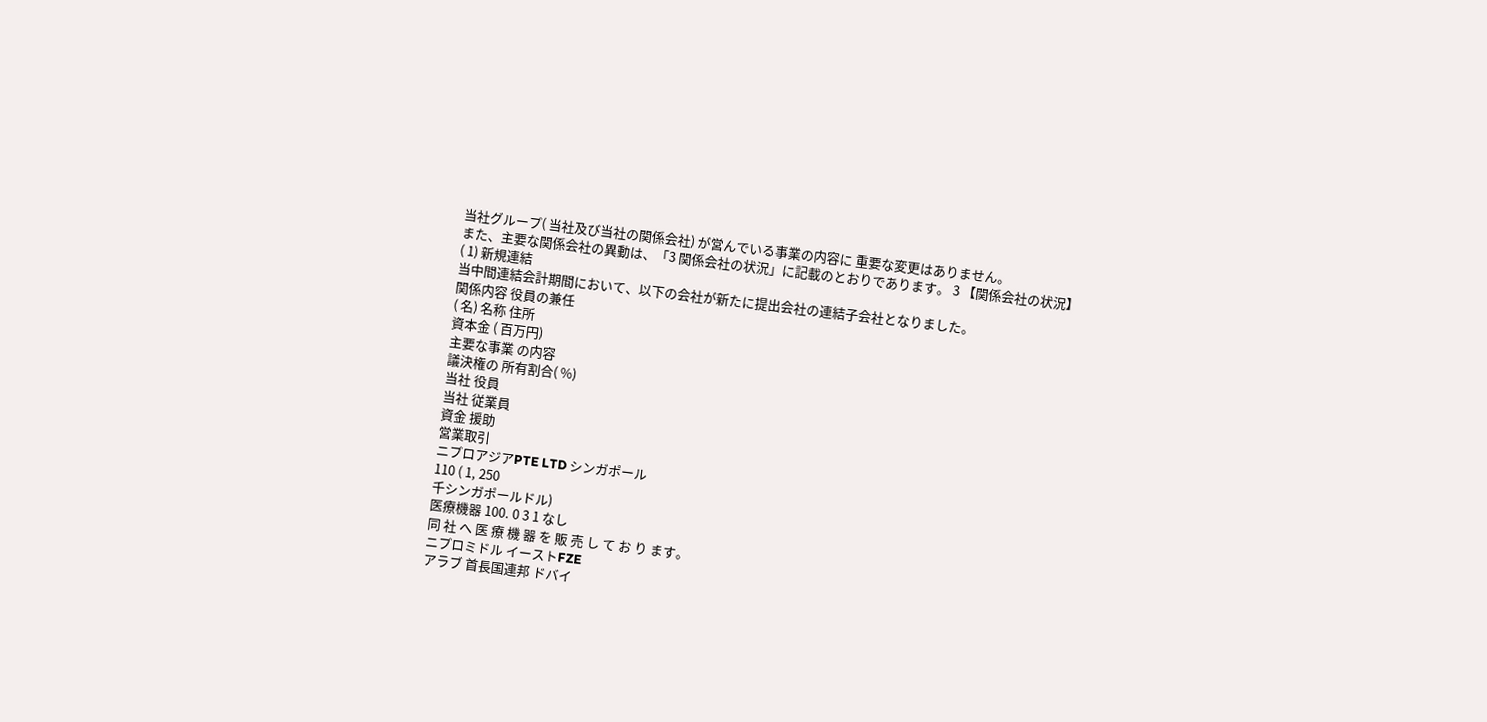当社グループ( 当社及び当社の関係会社) が営んでいる事業の内容に 重要な変更はありません。
また、主要な関係会社の異動は、「3 関係会社の状況」に記載のとおりであります。 3 【関係会社の状況】
( 1) 新規連結
当中間連結会計期間において、以下の会社が新たに提出会社の連結子会社となりました。
関係内容 役員の兼任
( 名) 名称 住所
資本金 ( 百万円)
主要な事業 の内容
議決権の 所有割合( %)
当社 役員
当社 従業員
資金 援助
営業取引
ニプロアジアPTE LTD シンガポール
110 ( 1, 250
千シンガポールドル)
医療機器 100. 0 3 1 なし
同 社 へ 医 療 機 器 を 販 売 し て お り ます。
ニプロミドル イーストFZE
アラブ 首長国連邦 ドバイ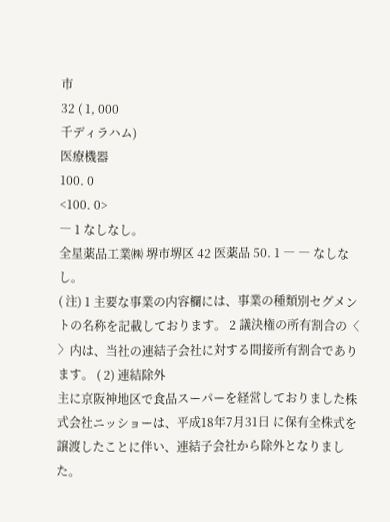市
32 ( 1, 000
千ディラハム)
医療機器
100. 0
<100. 0>
― 1 なしなし。
全星薬品工業㈱ 堺市堺区 42 医薬品 50. 1 ― ― なしなし。
( 注) 1 主要な事業の内容欄には、事業の種類別セグメントの名称を記載しております。 2 議決権の所有割合の〈 〉内は、当社の連結子会社に対する間接所有割合であります。 ( 2) 連結除外
主に京阪神地区で食品スーパーを経営しておりました株式会社ニッショーは、平成18年7月31日 に保有全株式を譲渡したことに伴い、連結子会社から除外となりました。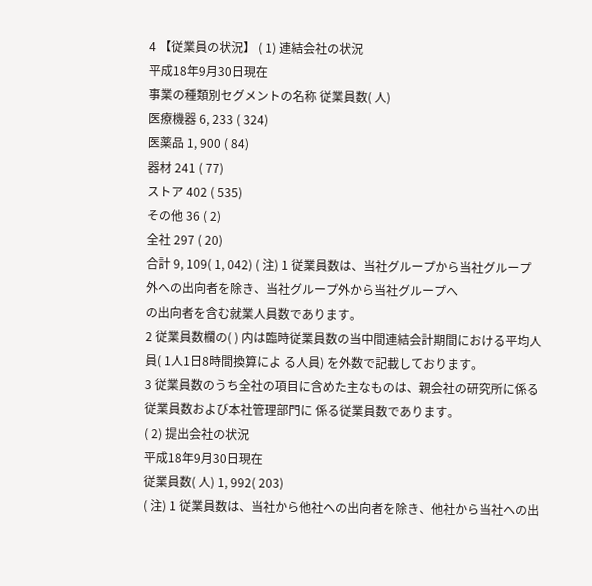4 【従業員の状況】 ( 1) 連結会社の状況
平成18年9月30日現在
事業の種類別セグメントの名称 従業員数( 人)
医療機器 6, 233 ( 324)
医薬品 1, 900 ( 84)
器材 241 ( 77)
ストア 402 ( 535)
その他 36 ( 2)
全社 297 ( 20)
合計 9, 109( 1, 042) ( 注) 1 従業員数は、当社グループから当社グループ外への出向者を除き、当社グループ外から当社グループへ
の出向者を含む就業人員数であります。
2 従業員数欄の( ) 内は臨時従業員数の当中間連結会計期間における平均人員( 1人1日8時間換算によ る人員) を外数で記載しております。
3 従業員数のうち全社の項目に含めた主なものは、親会社の研究所に係る従業員数および本社管理部門に 係る従業員数であります。
( 2) 提出会社の状況
平成18年9月30日現在
従業員数( 人) 1, 992( 203)
( 注) 1 従業員数は、当社から他社への出向者を除き、他社から当社への出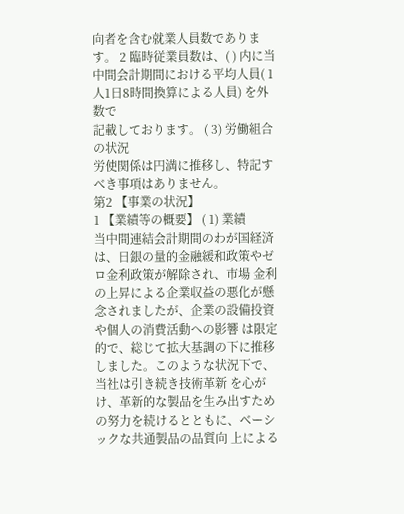向者を含む就業人員数であります。 2 臨時従業員数は、( ) 内に当中間会計期間における平均人員( 1人1日8時間換算による人員) を外数で
記載しております。 ( 3) 労働組合の状況
労使関係は円満に推移し、特記すべき事項はありません。
第2 【事業の状況】
1 【業績等の概要】 ( 1) 業績
当中間連結会計期間のわが国経済は、日銀の量的金融緩和政策やゼロ金利政策が解除され、市場 金利の上昇による企業収益の悪化が懸念されましたが、企業の設備投資や個人の消費活動への影響 は限定的で、総じて拡大基調の下に推移しました。このような状況下で、当社は引き続き技術革新 を心がけ、革新的な製品を生み出すための努力を続けるとともに、ベーシックな共通製品の品質向 上による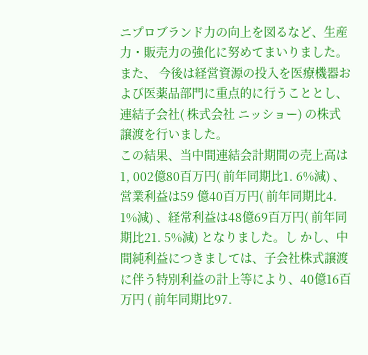ニプロブランド力の向上を図るなど、生産力・販売力の強化に努めてまいりました。また、 今後は経営資源の投入を医療機器および医薬品部門に重点的に行うこととし、連結子会社( 株式会社 ニッショー) の株式譲渡を行いました。
この結果、当中間連結会計期間の売上高は1, 002億80百万円( 前年同期比1. 6%減) 、営業利益は59 億40百万円( 前年同期比4. 1%減) 、経常利益は48億69百万円( 前年同期比21. 5%減) となりました。し かし、中間純利益につきましては、子会社株式譲渡に伴う特別利益の計上等により、40億16百万円 ( 前年同期比97.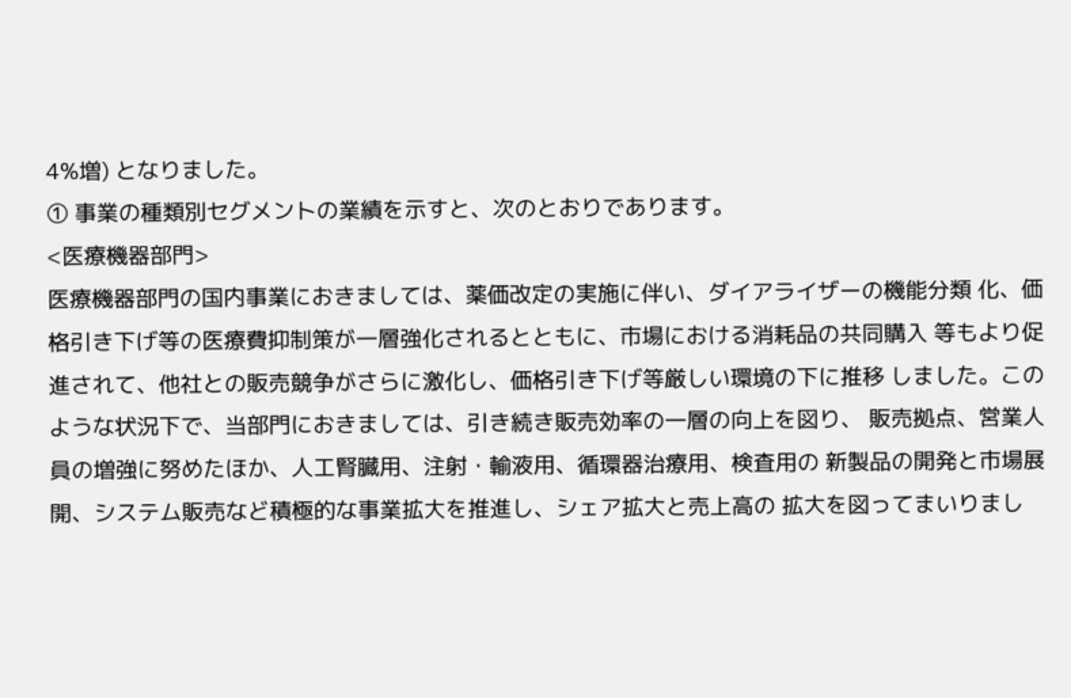4%増) となりました。
① 事業の種類別セグメントの業績を示すと、次のとおりであります。
<医療機器部門>
医療機器部門の国内事業におきましては、薬価改定の実施に伴い、ダイアライザーの機能分類 化、価格引き下げ等の医療費抑制策が一層強化されるとともに、市場における消耗品の共同購入 等もより促進されて、他社との販売競争がさらに激化し、価格引き下げ等厳しい環境の下に推移 しました。このような状況下で、当部門におきましては、引き続き販売効率の一層の向上を図り、 販売拠点、営業人員の増強に努めたほか、人工腎臓用、注射・輸液用、循環器治療用、検査用の 新製品の開発と市場展開、システム販売など積極的な事業拡大を推進し、シェア拡大と売上高の 拡大を図ってまいりまし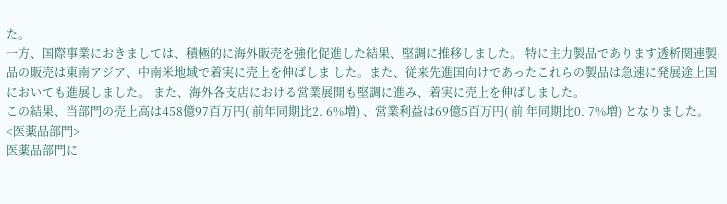た。
一方、国際事業におきましては、積極的に海外販売を強化促進した結果、堅調に推移しました。 特に主力製品であります透析関連製品の販売は東南アジア、中南米地域で着実に売上を伸ばしま した。また、従来先進国向けであったこれらの製品は急速に発展途上国においても進展しました。 また、海外各支店における営業展開も堅調に進み、着実に売上を伸ばしました。
この結果、当部門の売上高は458億97百万円( 前年同期比2. 6%増) 、営業利益は69億5百万円( 前 年同期比0. 7%増) となりました。
<医薬品部門>
医薬品部門に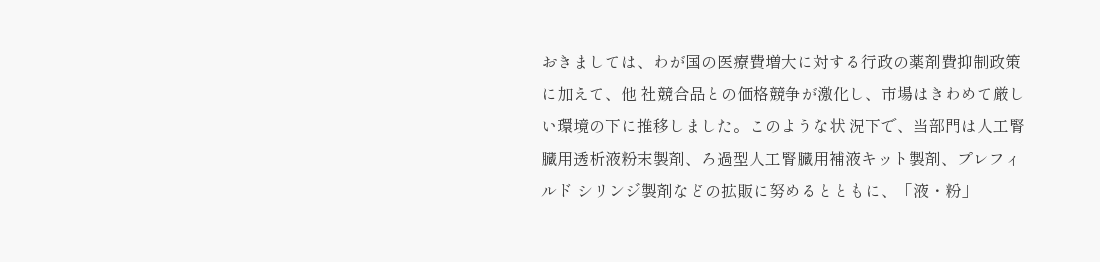おきましては、わが国の医療費増大に対する行政の薬剤費抑制政策に加えて、他 社競合品との価格競争が激化し、市場はきわめて厳しい環境の下に推移しました。このような状 況下で、当部門は人工腎臓用透析液粉末製剤、ろ過型人工腎臓用補液キット製剤、プレフィルド シリンジ製剤などの拡販に努めるとともに、「液・粉」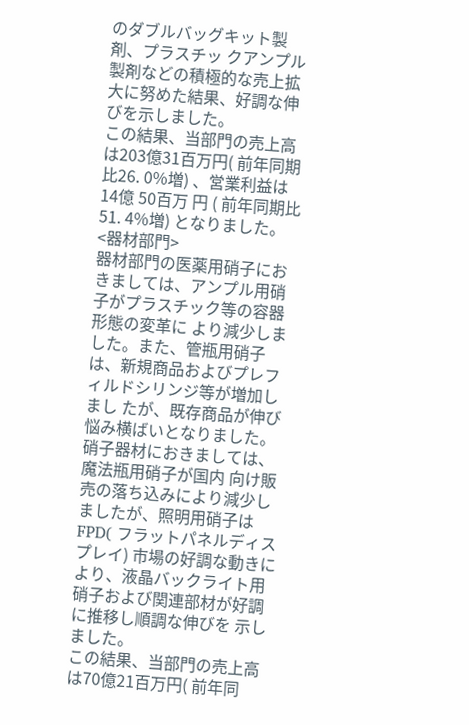のダブルバッグキット製剤、プラスチッ クアンプル製剤などの積極的な売上拡大に努めた結果、好調な伸びを示しました。
この結果、当部門の売上高は203億31百万円( 前年同期比26. 0%増) 、営業利益は14億 50百万 円 ( 前年同期比51. 4%増) となりました。
<器材部門>
器材部門の医薬用硝子におきましては、アンプル用硝子がプラスチック等の容器形態の変革に より減少しました。また、管瓶用硝子は、新規商品およびプレフィルドシリンジ等が増加しまし たが、既存商品が伸び悩み横ばいとなりました。硝子器材におきましては、魔法瓶用硝子が国内 向け販売の落ち込みにより減少しましたが、照明用硝子はFPD( フラットパネルディスプレイ) 市場の好調な動きにより、液晶バックライト用硝子および関連部材が好調に推移し順調な伸びを 示しました。
この結果、当部門の売上高は70億21百万円( 前年同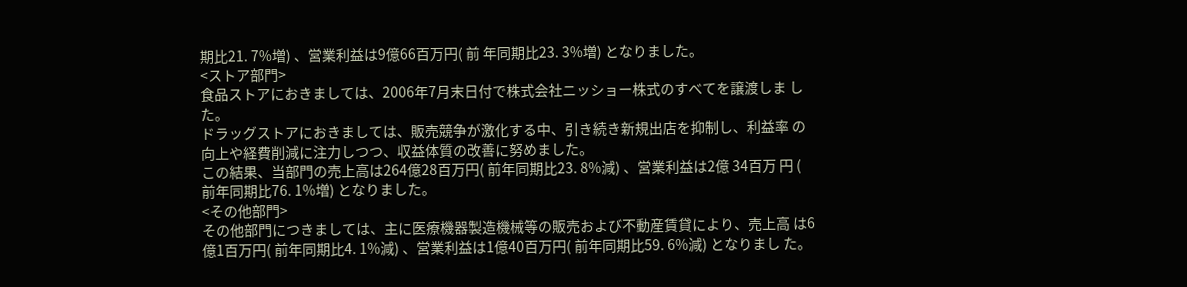期比21. 7%増) 、営業利益は9億66百万円( 前 年同期比23. 3%増) となりました。
<ストア部門>
食品ストアにおきましては、2006年7月末日付で株式会社ニッショー株式のすべてを譲渡しま した。
ドラッグストアにおきましては、販売競争が激化する中、引き続き新規出店を抑制し、利益率 の向上や経費削減に注力しつつ、収益体質の改善に努めました。
この結果、当部門の売上高は264億28百万円( 前年同期比23. 8%減) 、営業利益は2億 34百万 円 ( 前年同期比76. 1%増) となりました。
<その他部門>
その他部門につきましては、主に医療機器製造機械等の販売および不動産賃貸により、売上高 は6億1百万円( 前年同期比4. 1%減) 、営業利益は1億40百万円( 前年同期比59. 6%減) となりまし た。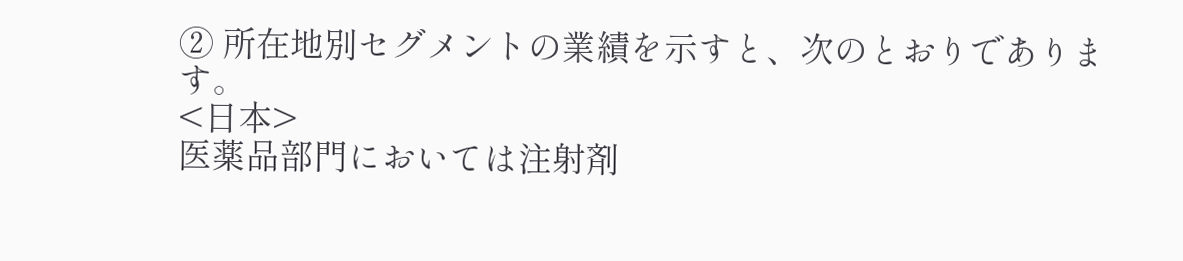② 所在地別セグメントの業績を示すと、次のとおりであります。
<日本>
医薬品部門においては注射剤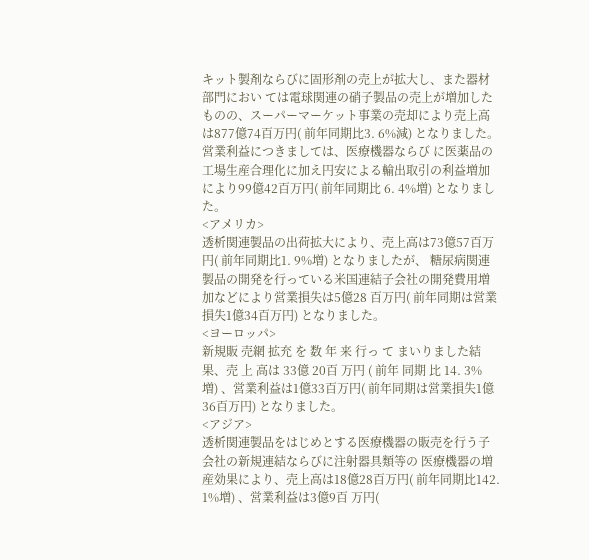キット製剤ならびに固形剤の売上が拡大し、また器材部門におい ては電球関連の硝子製品の売上が増加したものの、スーパーマーケット事業の売却により売上高 は877億74百万円( 前年同期比3. 6%減) となりました。営業利益につきましては、医療機器ならび に医薬品の工場生産合理化に加え円安による輸出取引の利益増加により99億42百万円( 前年同期比 6. 4%増) となりました。
<アメリカ>
透析関連製品の出荷拡大により、売上高は73億57百万円( 前年同期比1. 9%増) となりましたが、 糖尿病関連製品の開発を行っている米国連結子会社の開発費用増加などにより営業損失は5億28 百万円( 前年同期は営業損失1億34百万円) となりました。
<ヨーロッパ>
新規販 売網 拡充 を 数 年 来 行っ て まいりました結果、売 上 高は 33億 20百 万円 ( 前年 同期 比 14. 3% 増) 、営業利益は1億33百万円( 前年同期は営業損失1億36百万円) となりました。
<アジア>
透析関連製品をはじめとする医療機器の販売を行う子会社の新規連結ならびに注射器具類等の 医療機器の増産効果により、売上高は18億28百万円( 前年同期比142. 1%増) 、営業利益は3億9百 万円(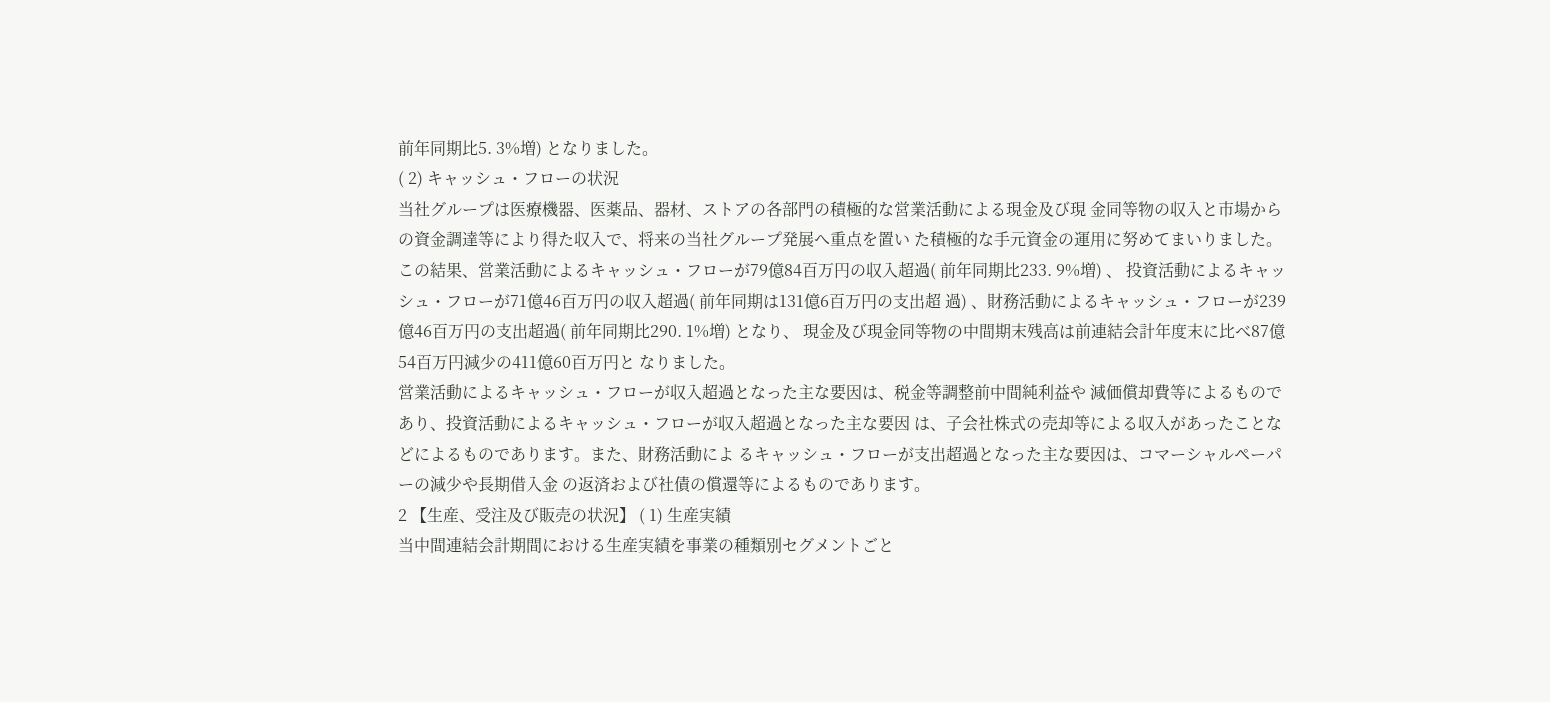前年同期比5. 3%増) となりました。
( 2) キャッシュ・フローの状況
当社グループは医療機器、医薬品、器材、ストアの各部門の積極的な営業活動による現金及び現 金同等物の収入と市場からの資金調達等により得た収入で、将来の当社グループ発展へ重点を置い た積極的な手元資金の運用に努めてまいりました。
この結果、営業活動によるキャッシュ・フローが79億84百万円の収入超過( 前年同期比233. 9%増) 、 投資活動によるキャッシュ・フローが71億46百万円の収入超過( 前年同期は131億6百万円の支出超 過) 、財務活動によるキャッシュ・フローが239億46百万円の支出超過( 前年同期比290. 1%増) となり、 現金及び現金同等物の中間期末残高は前連結会計年度末に比べ87億54百万円減少の411億60百万円と なりました。
営業活動によるキャッシュ・フローが収入超過となった主な要因は、税金等調整前中間純利益や 減価償却費等によるものであり、投資活動によるキャッシュ・フローが収入超過となった主な要因 は、子会社株式の売却等による収入があったことなどによるものであります。また、財務活動によ るキャッシュ・フローが支出超過となった主な要因は、コマーシャルペーパーの減少や長期借入金 の返済および社債の償還等によるものであります。
2 【生産、受注及び販売の状況】 ( 1) 生産実績
当中間連結会計期間における生産実績を事業の種類別セグメントごと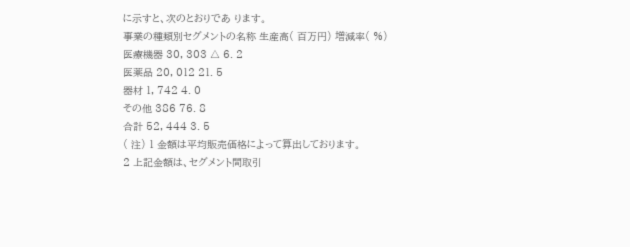に示すと、次のとおりであ ります。
事業の種類別セグメントの名称 生産高( 百万円) 増減率( %)
医療機器 30, 303 △ 6. 2
医薬品 20, 012 21. 5
器材 1, 742 4. 0
その他 386 76. 8
合計 52, 444 3. 5
( 注) 1 金額は平均販売価格によって算出しております。
2 上記金額は、セグメント間取引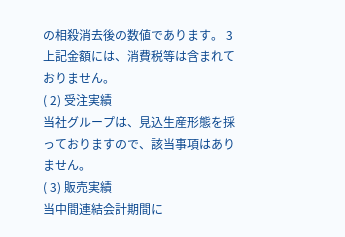の相殺消去後の数値であります。 3 上記金額には、消費税等は含まれておりません。
( 2) 受注実績
当社グループは、見込生産形態を採っておりますので、該当事項はありません。
( 3) 販売実績
当中間連結会計期間に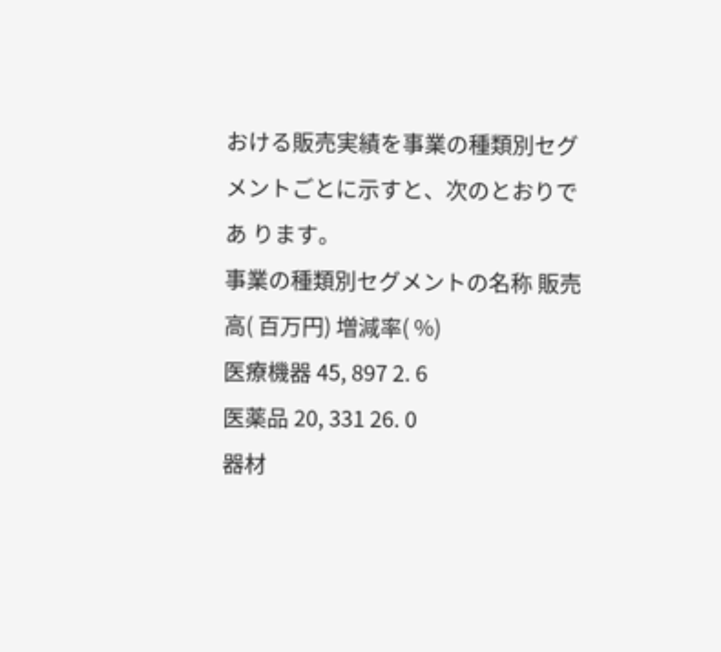おける販売実績を事業の種類別セグメントごとに示すと、次のとおりであ ります。
事業の種類別セグメントの名称 販売高( 百万円) 増減率( %)
医療機器 45, 897 2. 6
医薬品 20, 331 26. 0
器材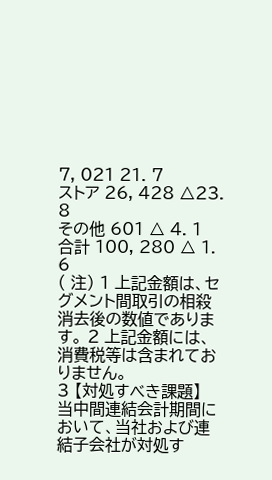7, 021 21. 7
ストア 26, 428 △23. 8
その他 601 △ 4. 1
合計 100, 280 △ 1. 6
( 注) 1 上記金額は、セグメント間取引の相殺消去後の数値であります。 2 上記金額には、消費税等は含まれておりません。
3 【対処すべき課題】
当中間連結会計期間において、当社および連結子会社が対処す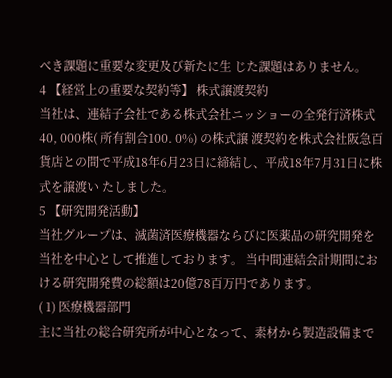べき課題に重要な変更及び新たに生 じた課題はありません。
4 【経営上の重要な契約等】 株式譲渡契約
当社は、連結子会社である株式会社ニッショーの全発行済株式40, 000株( 所有割合100. 0%) の株式譲 渡契約を株式会社阪急百貨店との間で平成18年6月23日に締結し、平成18年7月31日に株式を譲渡い たしました。
5 【研究開発活動】
当社グループは、滅菌済医療機器ならびに医薬品の研究開発を当社を中心として推進しております。 当中間連結会計期間における研究開発費の総額は20億78百万円であります。
( 1) 医療機器部門
主に当社の総合研究所が中心となって、素材から製造設備まで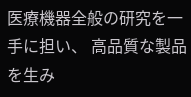医療機器全般の研究を一手に担い、 高品質な製品を生み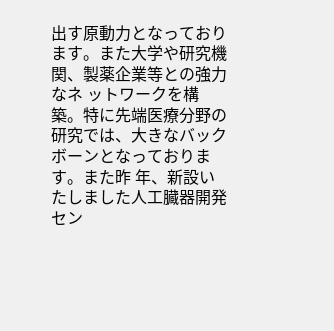出す原動力となっております。また大学や研究機関、製薬企業等との強力なネ ットワークを構築。特に先端医療分野の研究では、大きなバックボーンとなっております。また昨 年、新設いたしました人工臓器開発セン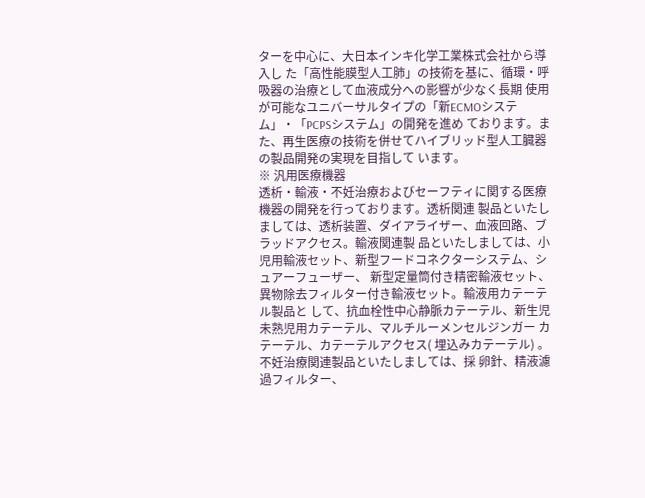ターを中心に、大日本インキ化学工業株式会社から導入し た「高性能膜型人工肺」の技術を基に、循環・呼吸器の治療として血液成分への影響が少なく長期 使用が可能なユニバーサルタイプの「新ECMOシステム」・「PCPSシステム」の開発を進め ております。また、再生医療の技術を併せてハイブリッド型人工臓器の製品開発の実現を目指して います。
※ 汎用医療機器
透析・輸液・不妊治療およびセーフティに関する医療機器の開発を行っております。透析関連 製品といたしましては、透析装置、ダイアライザー、血液回路、ブラッドアクセス。輸液関連製 品といたしましては、小児用輸液セット、新型フードコネクターシステム、シュアーフューザー、 新型定量筒付き精密輸液セット、異物除去フィルター付き輸液セット。輸液用カテーテル製品と して、抗血栓性中心静脈カテーテル、新生児未熟児用カテーテル、マルチルーメンセルジンガー カテーテル、カテーテルアクセス( 埋込みカテーテル) 。不妊治療関連製品といたしましては、採 卵針、精液濾過フィルター、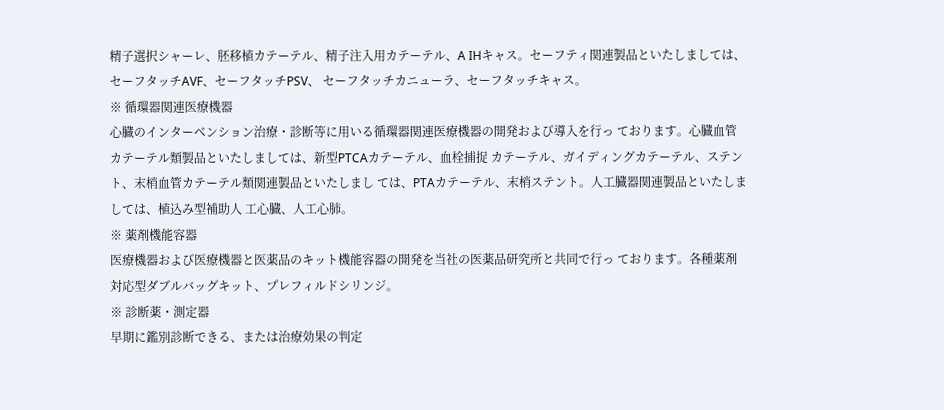精子選択シャーレ、胚移植カテーテル、精子注入用カテーテル、A IHキャス。セーフティ関連製品といたしましては、セーフタッチAVF、セーフタッチPSV、 セーフタッチカニューラ、セーフタッチキャス。
※ 循環器関連医療機器
心臓のインターベンション治療・診断等に用いる循環器関連医療機器の開発および導入を行っ ております。心臓血管カテーテル類製品といたしましては、新型PTCAカテーテル、血栓捕捉 カテーテル、ガイディングカテーテル、ステント、末梢血管カテーテル類関連製品といたしまし ては、PTAカテーテル、末梢ステント。人工臓器関連製品といたしましては、植込み型補助人 工心臓、人工心肺。
※ 薬剤機能容器
医療機器および医療機器と医薬品のキット機能容器の開発を当社の医薬品研究所と共同で行っ ております。各種薬剤対応型ダブルバッグキット、プレフィルドシリンジ。
※ 診断薬・測定器
早期に鑑別診断できる、または治療効果の判定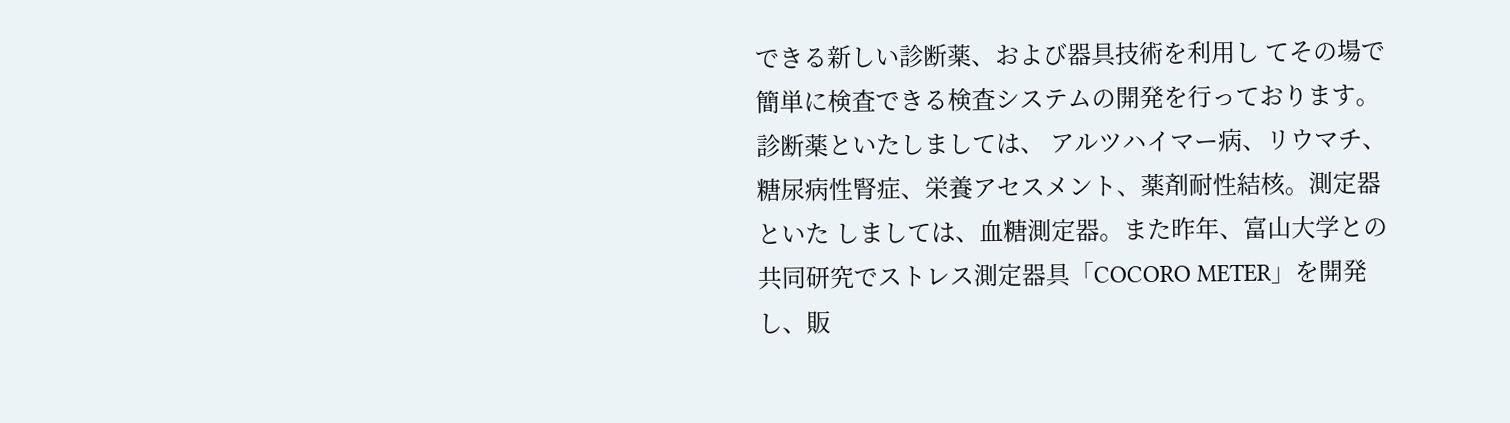できる新しい診断薬、および器具技術を利用し てその場で簡単に検査できる検査システムの開発を行っております。診断薬といたしましては、 アルツハイマー病、リウマチ、糖尿病性腎症、栄養アセスメント、薬剤耐性結核。測定器といた しましては、血糖測定器。また昨年、富山大学との共同研究でストレス測定器具「COCORO METER」を開発し、販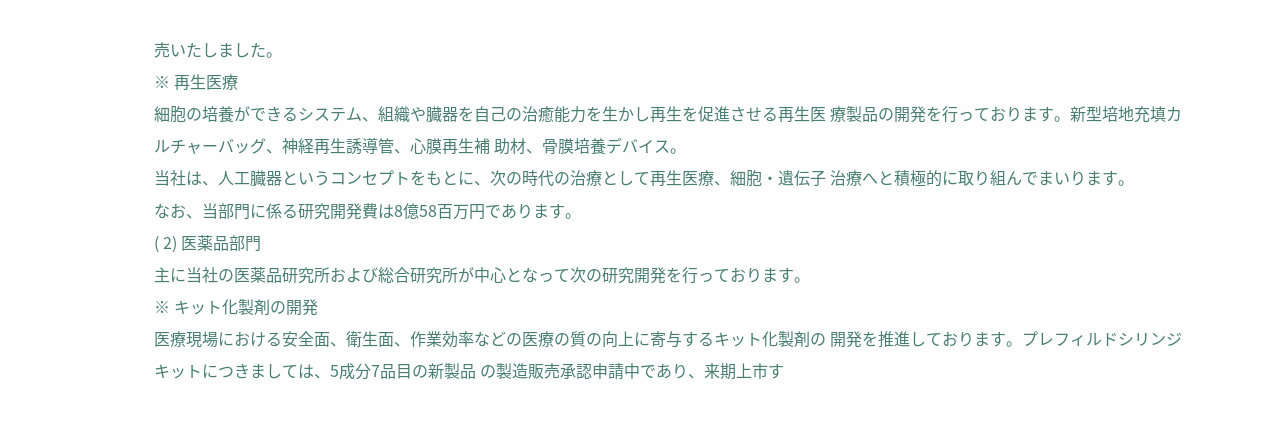売いたしました。
※ 再生医療
細胞の培養ができるシステム、組織や臓器を自己の治癒能力を生かし再生を促進させる再生医 療製品の開発を行っております。新型培地充填カルチャーバッグ、神経再生誘導管、心膜再生補 助材、骨膜培養デバイス。
当社は、人工臓器というコンセプトをもとに、次の時代の治療として再生医療、細胞・遺伝子 治療へと積極的に取り組んでまいります。
なお、当部門に係る研究開発費は8億58百万円であります。
( 2) 医薬品部門
主に当社の医薬品研究所および総合研究所が中心となって次の研究開発を行っております。
※ キット化製剤の開発
医療現場における安全面、衛生面、作業効率などの医療の質の向上に寄与するキット化製剤の 開発を推進しております。プレフィルドシリンジキットにつきましては、5成分7品目の新製品 の製造販売承認申請中であり、来期上市す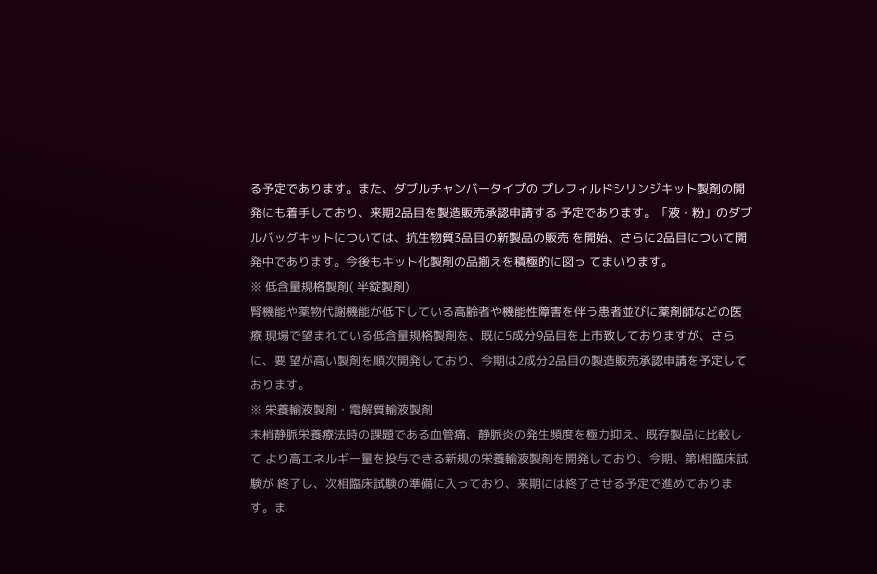る予定であります。また、ダブルチャンバータイプの プレフィルドシリンジキット製剤の開発にも着手しており、来期2品目を製造販売承認申請する 予定であります。「液・粉」のダブルバッグキットについては、抗生物質3品目の新製品の販売 を開始、さらに2品目について開発中であります。今後もキット化製剤の品揃えを積極的に図っ てまいります。
※ 低含量規格製剤( 半錠製剤)
腎機能や薬物代謝機能が低下している高齢者や機能性障害を伴う患者並びに薬剤師などの医療 現場で望まれている低含量規格製剤を、既に5成分9品目を上市致しておりますが、さらに、要 望が高い製剤を順次開発しており、今期は2成分2品目の製造販売承認申請を予定しております。
※ 栄養輸液製剤・電解質輸液製剤
末梢静脈栄養療法時の課題である血管痛、静脈炎の発生頻度を極力抑え、既存製品に比較して より高エネルギー量を投与できる新規の栄養輸液製剤を開発しており、今期、第Ⅰ相臨床試験が 終了し、次相臨床試験の準備に入っており、来期には終了させる予定で進めております。ま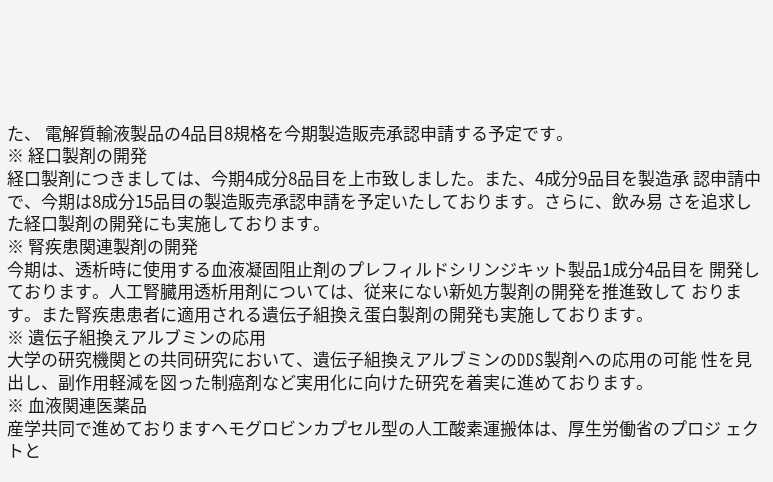た、 電解質輸液製品の4品目8規格を今期製造販売承認申請する予定です。
※ 経口製剤の開発
経口製剤につきましては、今期4成分8品目を上市致しました。また、4成分9品目を製造承 認申請中で、今期は8成分15品目の製造販売承認申請を予定いたしております。さらに、飲み易 さを追求した経口製剤の開発にも実施しております。
※ 腎疾患関連製剤の開発
今期は、透析時に使用する血液凝固阻止剤のプレフィルドシリンジキット製品1成分4品目を 開発しております。人工腎臓用透析用剤については、従来にない新処方製剤の開発を推進致して おります。また腎疾患患者に適用される遺伝子組換え蛋白製剤の開発も実施しております。
※ 遺伝子組換えアルブミンの応用
大学の研究機関との共同研究において、遺伝子組換えアルブミンのDDS製剤への応用の可能 性を見出し、副作用軽減を図った制癌剤など実用化に向けた研究を着実に進めております。
※ 血液関連医薬品
産学共同で進めておりますヘモグロビンカプセル型の人工酸素運搬体は、厚生労働省のプロジ ェクトと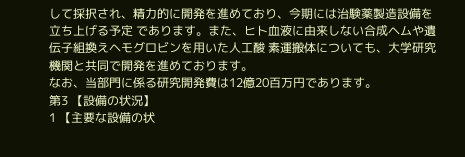して採択され、精力的に開発を進めており、今期には治験薬製造設備を立ち上げる予定 であります。また、ヒト血液に由来しない合成ヘムや遺伝子組換えヘモグロビンを用いた人工酸 素運搬体についても、大学研究機関と共同で開発を進めております。
なお、当部門に係る研究開発費は12億20百万円であります。
第3 【設備の状況】
1 【主要な設備の状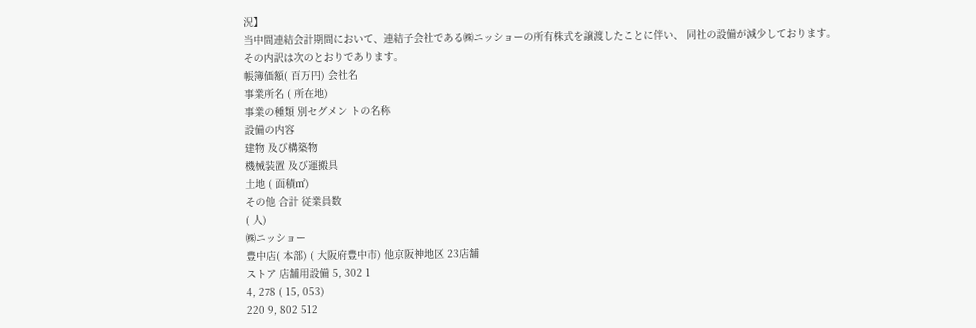況】
当中間連結会計期間において、連結子会社である㈱ニッショーの所有株式を譲渡したことに伴い、 同社の設備が減少しております。
その内訳は次のとおりであります。
帳簿価額( 百万円) 会社名
事業所名 ( 所在地)
事業の種類 別セグメン トの名称
設備の内容
建物 及び構築物
機械装置 及び運搬具
土地 ( 面積㎡)
その他 合計 従業員数
( 人)
㈱ニッショー
豊中店( 本部) ( 大阪府豊中市) 他京阪神地区 23店舗
ストア 店舗用設備 5, 302 1
4, 278 ( 15, 053)
220 9, 802 512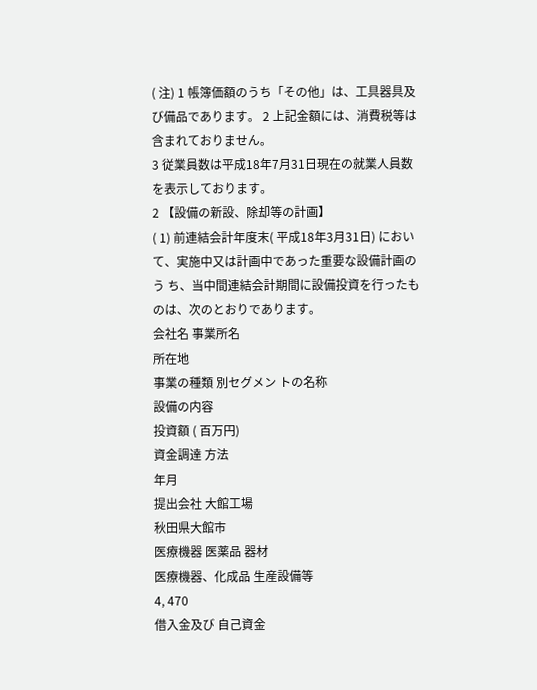( 注) 1 帳簿価額のうち「その他」は、工具器具及び備品であります。 2 上記金額には、消費税等は含まれておりません。
3 従業員数は平成18年7月31日現在の就業人員数を表示しております。
2 【設備の新設、除却等の計画】
( 1) 前連結会計年度末( 平成18年3月31日) において、実施中又は計画中であった重要な設備計画のう ち、当中間連結会計期間に設備投資を行ったものは、次のとおりであります。
会社名 事業所名
所在地
事業の種類 別セグメン トの名称
設備の内容
投資額 ( 百万円)
資金調達 方法
年月
提出会社 大館工場
秋田県大館市
医療機器 医薬品 器材
医療機器、化成品 生産設備等
4, 470
借入金及び 自己資金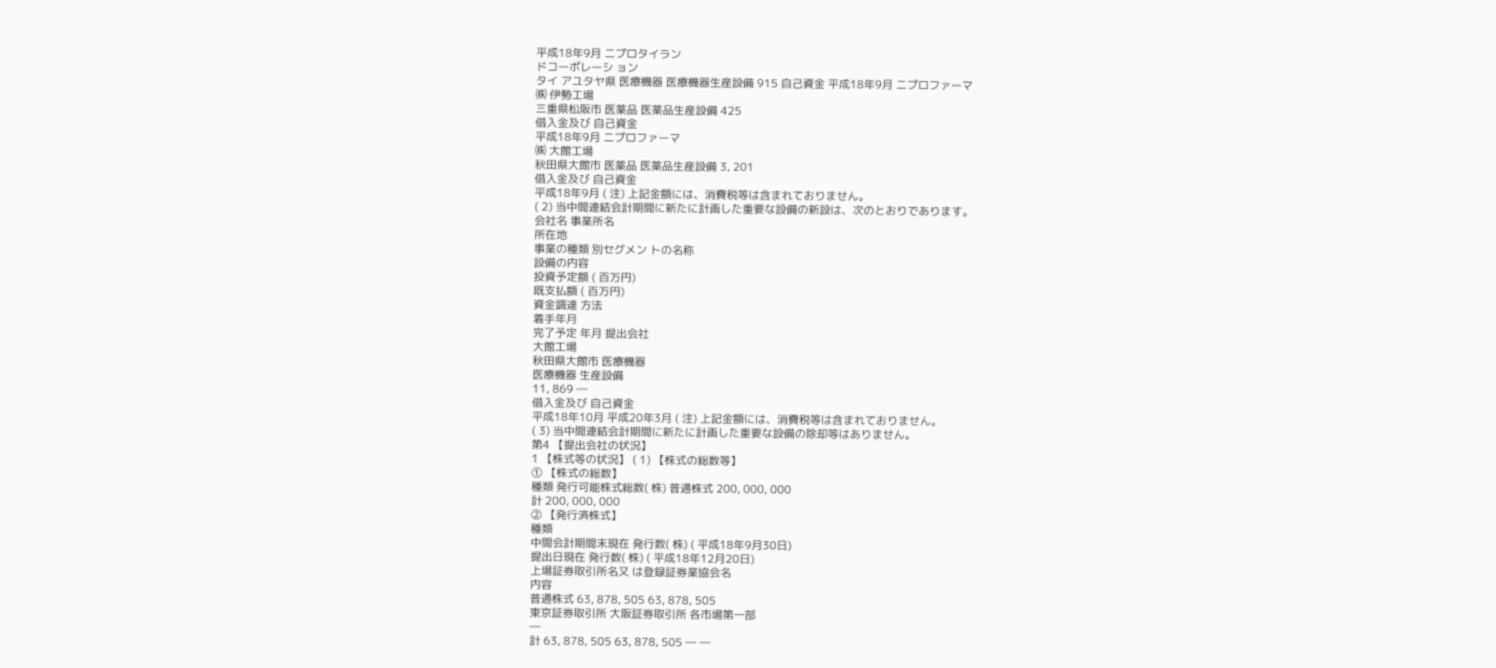平成18年9月 ニプロタイラン
ドコーポレーシ ョン
タイ アユタヤ県 医療機器 医療機器生産設備 915 自己資金 平成18年9月 ニプロファーマ
㈱ 伊勢工場
三重県松阪市 医薬品 医薬品生産設備 425
借入金及び 自己資金
平成18年9月 ニプロファーマ
㈱ 大館工場
秋田県大館市 医薬品 医薬品生産設備 3, 201
借入金及び 自己資金
平成18年9月 ( 注) 上記金額には、消費税等は含まれておりません。
( 2) 当中間連結会計期間に新たに計画した重要な設備の新設は、次のとおりであります。
会社名 事業所名
所在地
事業の種類 別セグメン トの名称
設備の内容
投資予定額 ( 百万円)
既支払額 ( 百万円)
資金調達 方法
着手年月
完了予定 年月 提出会社
大館工場
秋田県大館市 医療機器
医療機器 生産設備
11, 869 ―
借入金及び 自己資金
平成18年10月 平成20年3月 ( 注) 上記金額には、消費税等は含まれておりません。
( 3) 当中間連結会計期間に新たに計画した重要な設備の除却等はありません。
第4 【提出会社の状況】
1 【株式等の状況】 ( 1) 【株式の総数等】
① 【株式の総数】
種類 発行可能株式総数( 株) 普通株式 200, 000, 000
計 200, 000, 000
② 【発行済株式】
種類
中間会計期間末現在 発行数( 株) ( 平成18年9月30日)
提出日現在 発行数( 株) ( 平成18年12月20日)
上場証券取引所名又 は登録証券業協会名
内容
普通株式 63, 878, 505 63, 878, 505
東京証券取引所 大阪証券取引所 各市場第一部
―
計 63, 878, 505 63, 878, 505 ― ―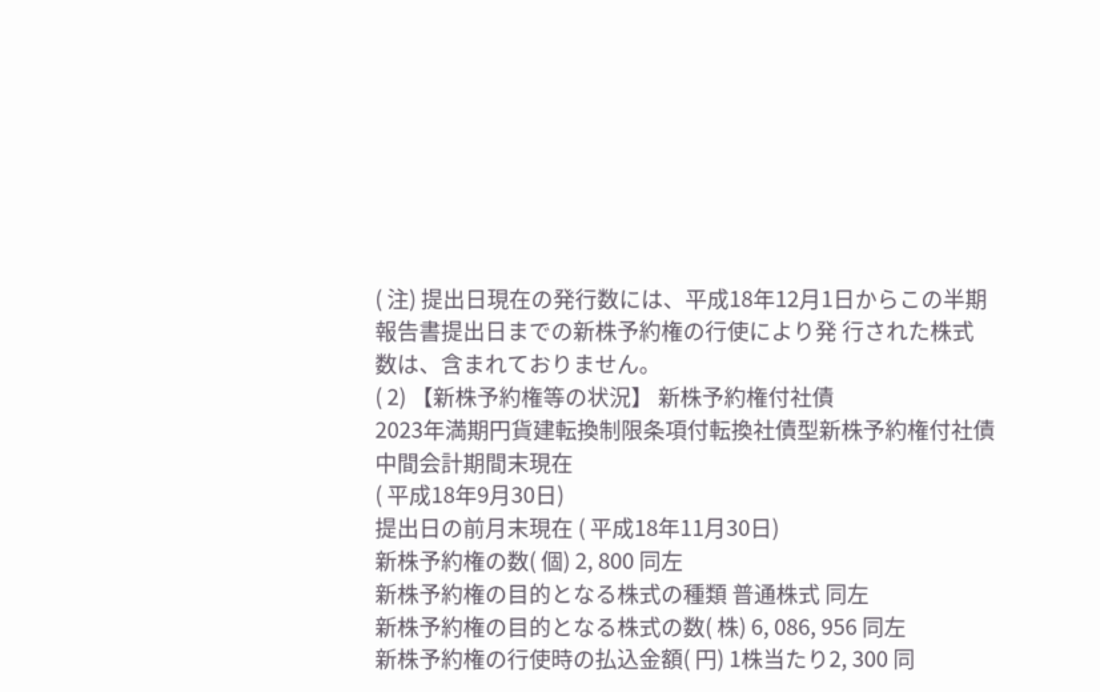( 注) 提出日現在の発行数には、平成18年12月1日からこの半期報告書提出日までの新株予約権の行使により発 行された株式数は、含まれておりません。
( 2) 【新株予約権等の状況】 新株予約権付社債
2023年満期円貨建転換制限条項付転換社債型新株予約権付社債 中間会計期間末現在
( 平成18年9月30日)
提出日の前月末現在 ( 平成18年11月30日)
新株予約権の数( 個) 2, 800 同左
新株予約権の目的となる株式の種類 普通株式 同左
新株予約権の目的となる株式の数( 株) 6, 086, 956 同左
新株予約権の行使時の払込金額( 円) 1株当たり2, 300 同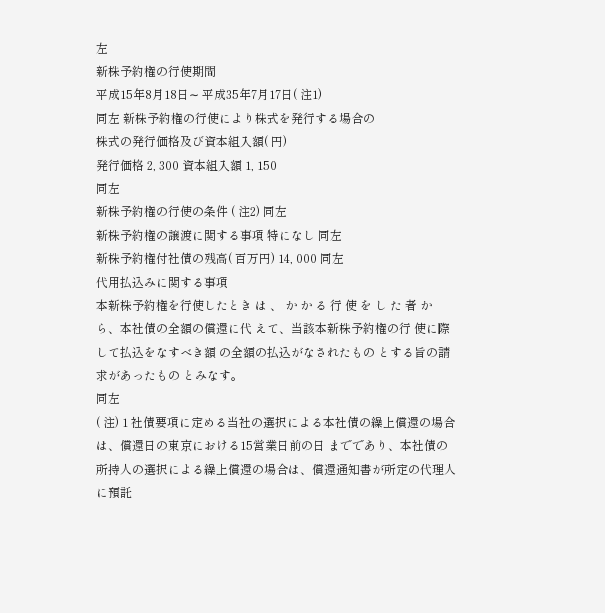左
新株予約権の行使期間
平成15年8月18日∼ 平成35年7月17日( 注1)
同左 新株予約権の行使により株式を発行する場合の
株式の発行価格及び資本組入額( 円)
発行価格 2, 300 資本組入額 1, 150
同左
新株予約権の行使の条件 ( 注2) 同左
新株予約権の譲渡に関する事項 特になし 同左
新株予約権付社債の残高( 百万円) 14, 000 同左
代用払込みに関する事項
本新株予約権を行使したとき は 、 か か る 行 使 を し た 者 か ら、本社債の全額の償還に代 えて、当該本新株予約権の行 使に際して払込をなすべき額 の全額の払込がなされたもの とする旨の請求があったもの とみなす。
同左
( 注) 1 社債要項に定める当社の選択による本社債の繰上償還の場合は、償還日の東京における15営業日前の日 までであり、本社債の所持人の選択による繰上償還の場合は、償還通知書が所定の代理人に預託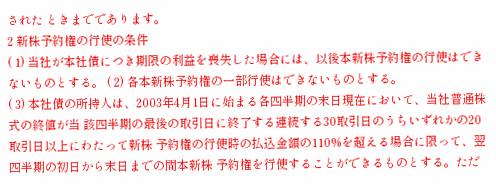された ときまでであります。
2 新株予約権の行使の条件
( 1) 当社が本社債につき期限の利益を喪失した場合には、以後本新株予約権の行使はできないものとする。 ( 2) 各本新株予約権の一部行使はできないものとする。
( 3) 本社債の所持人は、2003年4月1日に始まる各四半期の末日現在において、当社普通株式の終値が当 該四半期の最後の取引日に終了する連続する30取引日のうちいずれかの20取引日以上にわたって新株 予約権の行使時の払込金額の110%を超える場合に限って、翌四半期の初日から末日までの間本新株 予約権を行使することができるものとする。ただ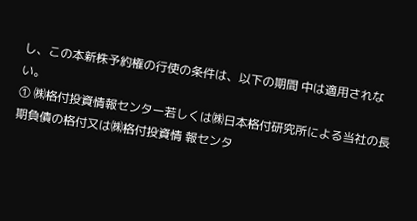し、この本新株予約権の行使の条件は、以下の期間 中は適用されない。
① ㈱格付投資情報センター若しくは㈱日本格付研究所による当社の長期負債の格付又は㈱格付投資情 報センタ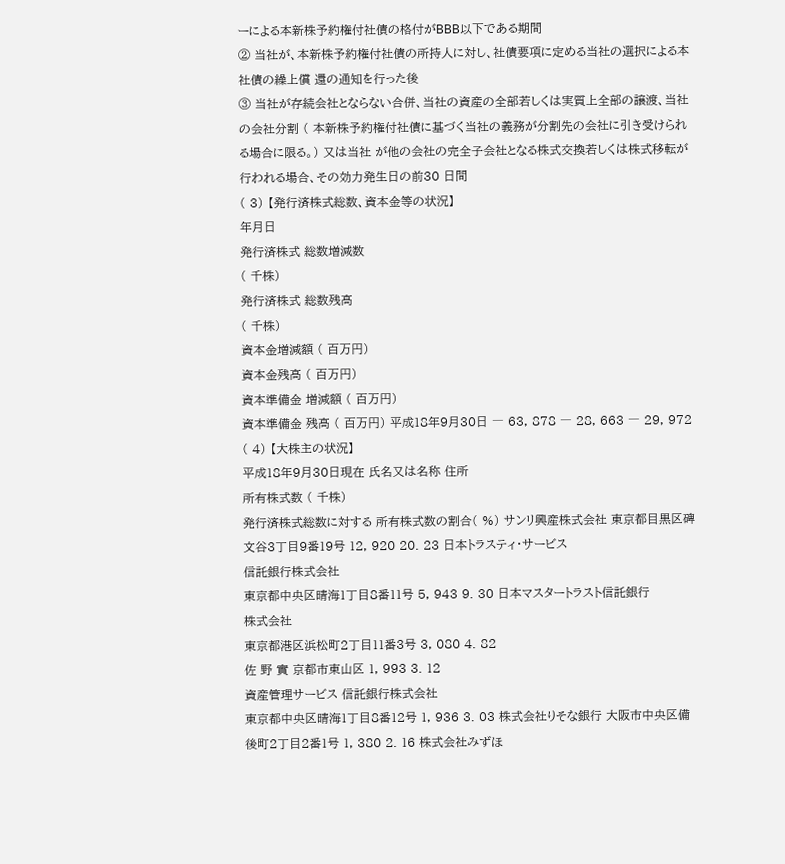ーによる本新株予約権付社債の格付がBBB以下である期間
② 当社が、本新株予約権付社債の所持人に対し、社債要項に定める当社の選択による本社債の繰上償 還の通知を行った後
③ 当社が存続会社とならない合併、当社の資産の全部若しくは実質上全部の譲渡、当社の会社分割 ( 本新株予約権付社債に基づく当社の義務が分割先の会社に引き受けられる場合に限る。) 又は当社 が他の会社の完全子会社となる株式交換若しくは株式移転が行われる場合、その効力発生日の前30 日間
( 3) 【発行済株式総数、資本金等の状況】
年月日
発行済株式 総数増減数
( 千株)
発行済株式 総数残高
( 千株)
資本金増減額 ( 百万円)
資本金残高 ( 百万円)
資本準備金 増減額 ( 百万円)
資本準備金 残高 ( 百万円) 平成18年9月30日 ― 63, 878 ― 28, 663 ― 29, 972
( 4) 【大株主の状況】
平成18年9月30日現在 氏名又は名称 住所
所有株式数 ( 千株)
発行済株式総数に対する 所有株式数の割合( %) サンリ興産株式会社 東京都目黒区碑文谷3丁目9番19号 12, 920 20. 23 日本トラスティ・サービス
信託銀行株式会社
東京都中央区晴海1丁目8番11号 5, 943 9. 30 日本マスタートラスト信託銀行
株式会社
東京都港区浜松町2丁目11番3号 3, 080 4. 82
佐 野 實 京都市東山区 1, 993 3. 12
資産管理サービス 信託銀行株式会社
東京都中央区晴海1丁目8番12号 1, 936 3. 03 株式会社りそな銀行 大阪市中央区備後町2丁目2番1号 1, 380 2. 16 株式会社みずほ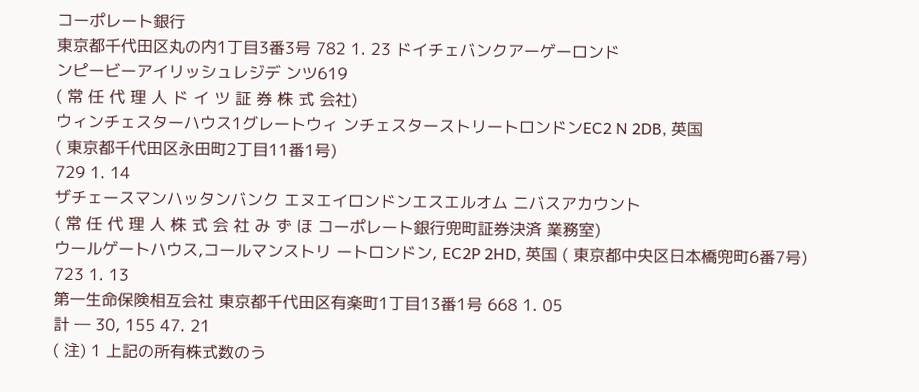コーポレート銀行
東京都千代田区丸の内1丁目3番3号 782 1. 23 ドイチェバンクアーゲーロンド
ンピービーアイリッシュレジデ ンツ619
( 常 任 代 理 人 ド イ ツ 証 券 株 式 会社)
ウィンチェスターハウス1グレートウィ ンチェスターストリートロンドンEC2 N 2DB, 英国
( 東京都千代田区永田町2丁目11番1号)
729 1. 14
ザチェースマンハッタンバンク エヌエイロンドンエスエルオム ニバスアカウント
( 常 任 代 理 人 株 式 会 社 み ず ほ コーポレート銀行兜町証券決済 業務室)
ウールゲートハウス,コールマンストリ ートロンドン, EC2P 2HD, 英国 ( 東京都中央区日本橋兜町6番7号)
723 1. 13
第一生命保険相互会社 東京都千代田区有楽町1丁目13番1号 668 1. 05
計 ― 30, 155 47. 21
( 注) 1 上記の所有株式数のう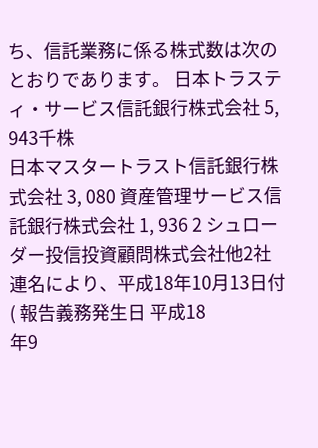ち、信託業務に係る株式数は次のとおりであります。 日本トラスティ・サービス信託銀行株式会社 5, 943千株
日本マスタートラスト信託銀行株式会社 3, 080 資産管理サービス信託銀行株式会社 1, 936 2 シュローダー投信投資顧問株式会社他2社連名により、平成18年10月13日付( 報告義務発生日 平成18
年9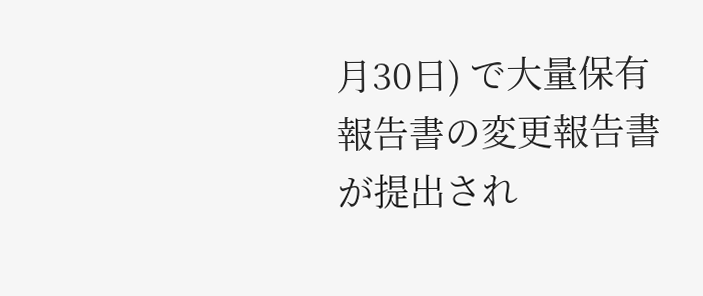月30日) で大量保有報告書の変更報告書が提出され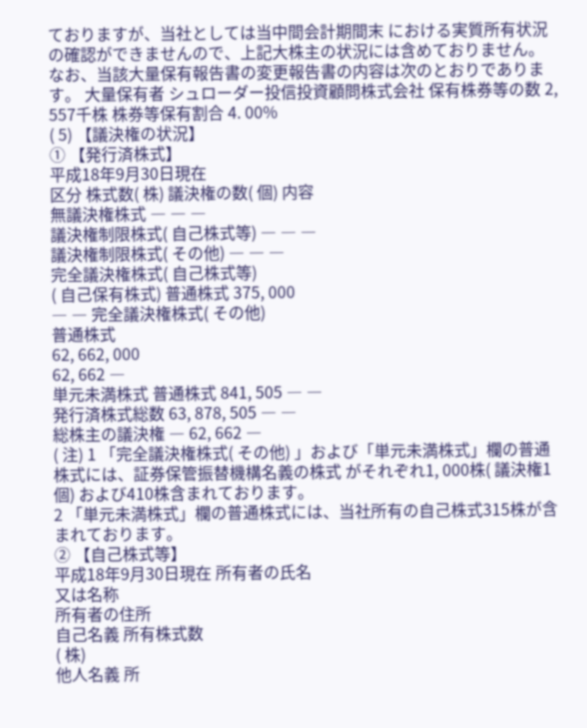ておりますが、当社としては当中間会計期間末 における実質所有状況の確認ができませんので、上記大株主の状況には含めておりません。
なお、当該大量保有報告書の変更報告書の内容は次のとおりであります。 大量保有者 シュローダー投信投資顧問株式会社 保有株券等の数 2, 557千株 株券等保有割合 4. 00%
( 5) 【議決権の状況】
① 【発行済株式】
平成18年9月30日現在
区分 株式数( 株) 議決権の数( 個) 内容
無議決権株式 ― ― ―
議決権制限株式( 自己株式等) ― ― ―
議決権制限株式( その他) ― ― ―
完全議決権株式( 自己株式等)
( 自己保有株式) 普通株式 375, 000
― ― 完全議決権株式( その他)
普通株式
62, 662, 000
62, 662 ―
単元未満株式 普通株式 841, 505 ― ―
発行済株式総数 63, 878, 505 ― ―
総株主の議決権 ― 62, 662 ―
( 注) 1 「完全議決権株式( その他) 」および「単元未満株式」欄の普通株式には、証券保管振替機構名義の株式 がそれぞれ1, 000株( 議決権1個) および410株含まれております。
2 「単元未満株式」欄の普通株式には、当社所有の自己株式315株が含まれております。
② 【自己株式等】
平成18年9月30日現在 所有者の氏名
又は名称
所有者の住所
自己名義 所有株式数
( 株)
他人名義 所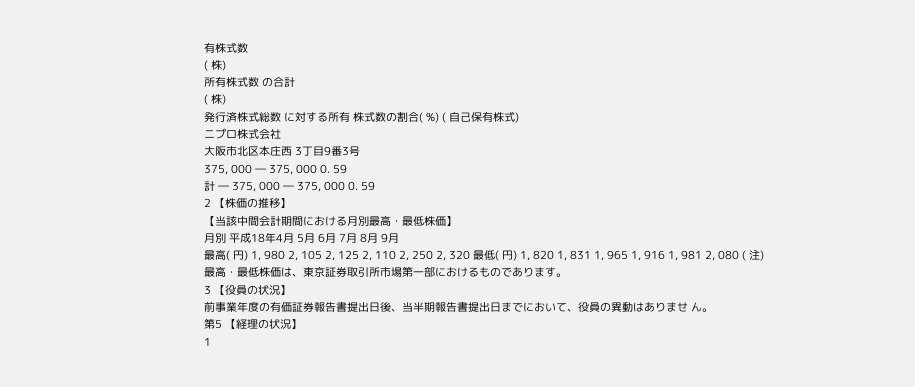有株式数
( 株)
所有株式数 の合計
( 株)
発行済株式総数 に対する所有 株式数の割合( %) ( 自己保有株式)
ニプロ株式会社
大阪市北区本庄西 3丁目9番3号
375, 000 ― 375, 000 0. 59
計 ― 375, 000 ― 375, 000 0. 59
2 【株価の推移】
【当該中間会計期間における月別最高・最低株価】
月別 平成18年4月 5月 6月 7月 8月 9月
最高( 円) 1, 980 2, 105 2, 125 2, 110 2, 250 2, 320 最低( 円) 1, 820 1, 831 1, 965 1, 916 1, 981 2, 080 ( 注) 最高・最低株価は、東京証券取引所市場第一部におけるものであります。
3 【役員の状況】
前事業年度の有価証券報告書提出日後、当半期報告書提出日までにおいて、役員の異動はありませ ん。
第5 【経理の状況】
1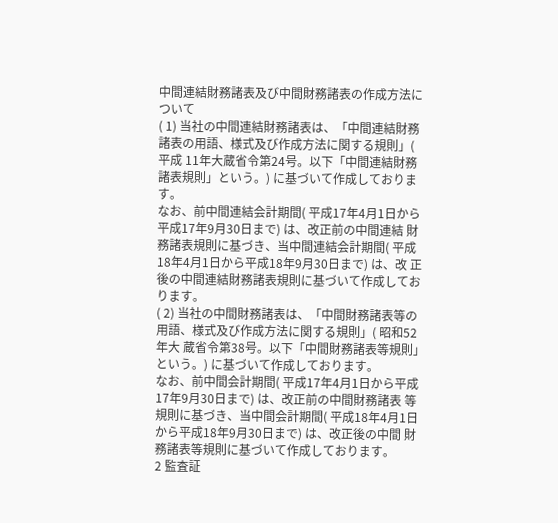中間連結財務諸表及び中間財務諸表の作成方法について
( 1) 当社の中間連結財務諸表は、「中間連結財務諸表の用語、様式及び作成方法に関する規則」( 平成 11年大蔵省令第24号。以下「中間連結財務諸表規則」という。) に基づいて作成しております。
なお、前中間連結会計期間( 平成17年4月1日から平成17年9月30日まで) は、改正前の中間連結 財務諸表規則に基づき、当中間連結会計期間( 平成18年4月1日から平成18年9月30日まで) は、改 正後の中間連結財務諸表規則に基づいて作成しております。
( 2) 当社の中間財務諸表は、「中間財務諸表等の用語、様式及び作成方法に関する規則」( 昭和52年大 蔵省令第38号。以下「中間財務諸表等規則」という。) に基づいて作成しております。
なお、前中間会計期間( 平成17年4月1日から平成17年9月30日まで) は、改正前の中間財務諸表 等規則に基づき、当中間会計期間( 平成18年4月1日から平成18年9月30日まで) は、改正後の中間 財務諸表等規則に基づいて作成しております。
2 監査証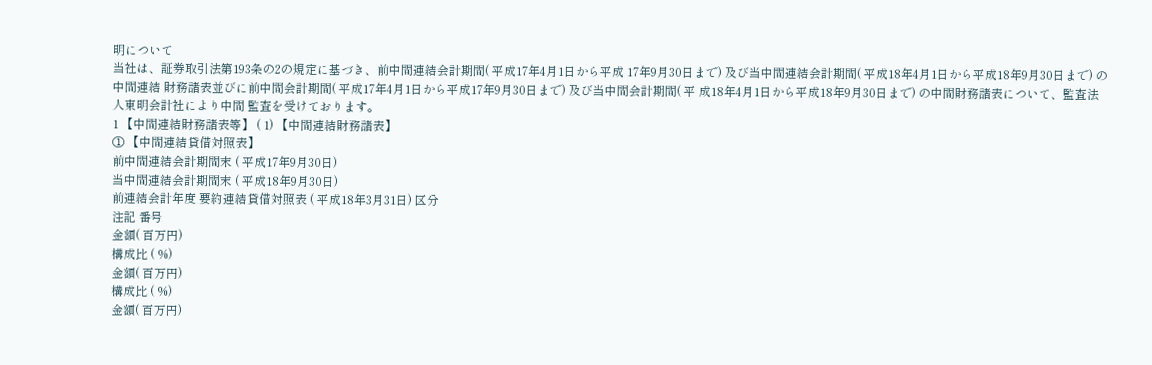明について
当社は、証券取引法第193条の2の規定に基づき、前中間連結会計期間( 平成17年4月1日から平成 17年9月30日まで) 及び当中間連結会計期間( 平成18年4月1日から平成18年9月30日まで) の中間連結 財務諸表並びに前中間会計期間( 平成17年4月1日から平成17年9月30日まで) 及び当中間会計期間( 平 成18年4月1日から平成18年9月30日まで) の中間財務諸表について、監査法人東明会計社により中間 監査を受けております。
1 【中間連結財務諸表等】 ( 1) 【中間連結財務諸表】
① 【中間連結貸借対照表】
前中間連結会計期間末 ( 平成17年9月30日)
当中間連結会計期間末 ( 平成18年9月30日)
前連結会計年度 要約連結貸借対照表 ( 平成18年3月31日) 区分
注記 番号
金額( 百万円)
構成比 ( %)
金額( 百万円)
構成比 ( %)
金額( 百万円)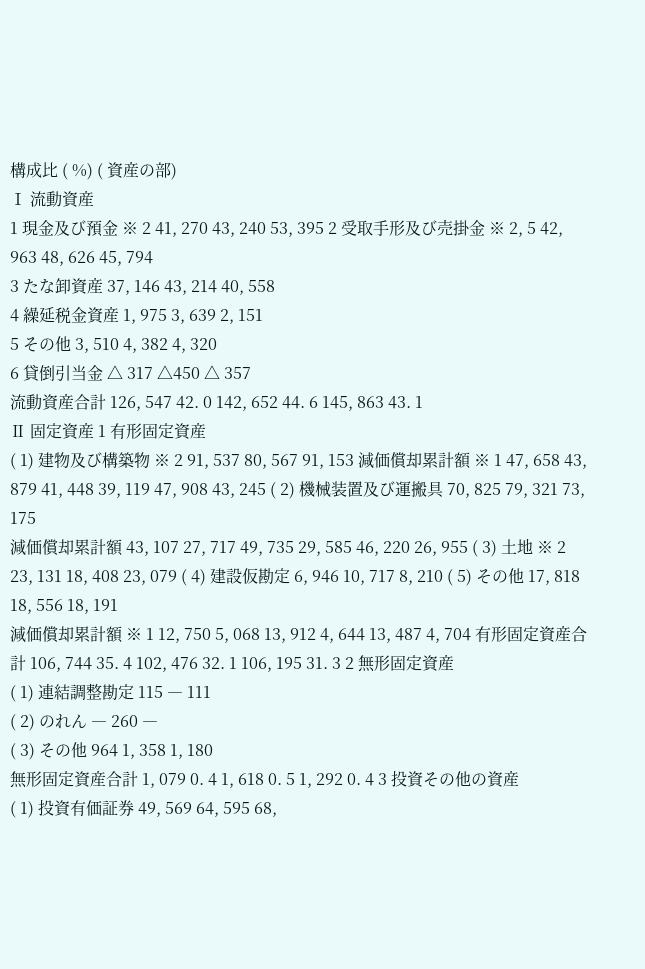構成比 ( %) ( 資産の部)
Ⅰ 流動資産
1 現金及び預金 ※ 2 41, 270 43, 240 53, 395 2 受取手形及び売掛金 ※ 2, 5 42, 963 48, 626 45, 794
3 たな卸資産 37, 146 43, 214 40, 558
4 繰延税金資産 1, 975 3, 639 2, 151
5 その他 3, 510 4, 382 4, 320
6 貸倒引当金 △ 317 △450 △ 357
流動資産合計 126, 547 42. 0 142, 652 44. 6 145, 863 43. 1
Ⅱ 固定資産 1 有形固定資産
( 1) 建物及び構築物 ※ 2 91, 537 80, 567 91, 153 減価償却累計額 ※ 1 47, 658 43, 879 41, 448 39, 119 47, 908 43, 245 ( 2) 機械装置及び運搬具 70, 825 79, 321 73, 175
減価償却累計額 43, 107 27, 717 49, 735 29, 585 46, 220 26, 955 ( 3) 土地 ※ 2 23, 131 18, 408 23, 079 ( 4) 建設仮勘定 6, 946 10, 717 8, 210 ( 5) その他 17, 818 18, 556 18, 191
減価償却累計額 ※ 1 12, 750 5, 068 13, 912 4, 644 13, 487 4, 704 有形固定資産合計 106, 744 35. 4 102, 476 32. 1 106, 195 31. 3 2 無形固定資産
( 1) 連結調整勘定 115 ― 111
( 2) のれん ― 260 ―
( 3) その他 964 1, 358 1, 180
無形固定資産合計 1, 079 0. 4 1, 618 0. 5 1, 292 0. 4 3 投資その他の資産
( 1) 投資有価証券 49, 569 64, 595 68,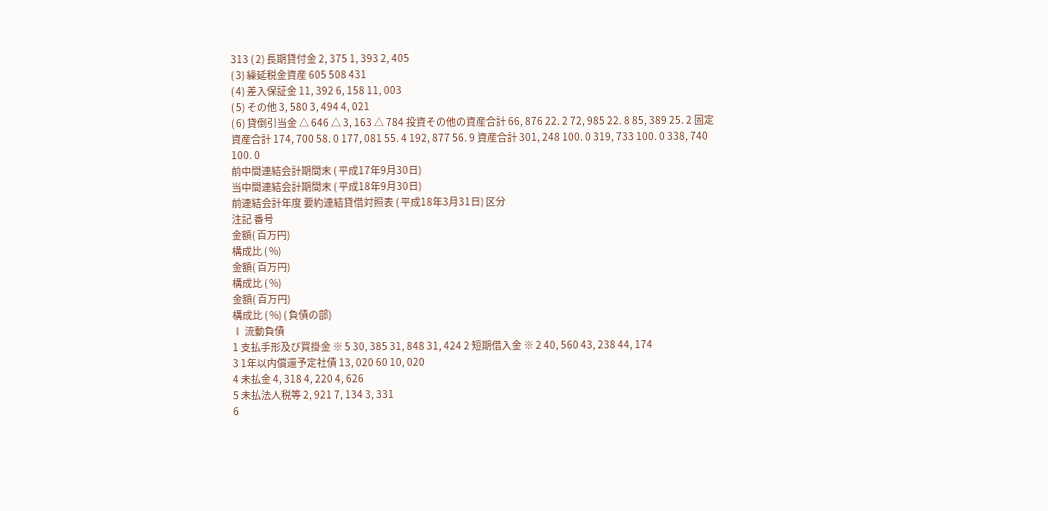313 ( 2) 長期貸付金 2, 375 1, 393 2, 405
( 3) 繰延税金資産 605 508 431
( 4) 差入保証金 11, 392 6, 158 11, 003
( 5) その他 3, 580 3, 494 4, 021
( 6) 貸倒引当金 △ 646 △ 3, 163 △ 784 投資その他の資産合計 66, 876 22. 2 72, 985 22. 8 85, 389 25. 2 固定資産合計 174, 700 58. 0 177, 081 55. 4 192, 877 56. 9 資産合計 301, 248 100. 0 319, 733 100. 0 338, 740 100. 0
前中間連結会計期間末 ( 平成17年9月30日)
当中間連結会計期間末 ( 平成18年9月30日)
前連結会計年度 要約連結貸借対照表 ( 平成18年3月31日) 区分
注記 番号
金額( 百万円)
構成比 ( %)
金額( 百万円)
構成比 ( %)
金額( 百万円)
構成比 ( %) ( 負債の部)
Ⅰ 流動負債
1 支払手形及び買掛金 ※ 5 30, 385 31, 848 31, 424 2 短期借入金 ※ 2 40, 560 43, 238 44, 174
3 1年以内償還予定社債 13, 020 60 10, 020
4 未払金 4, 318 4, 220 4, 626
5 未払法人税等 2, 921 7, 134 3, 331
6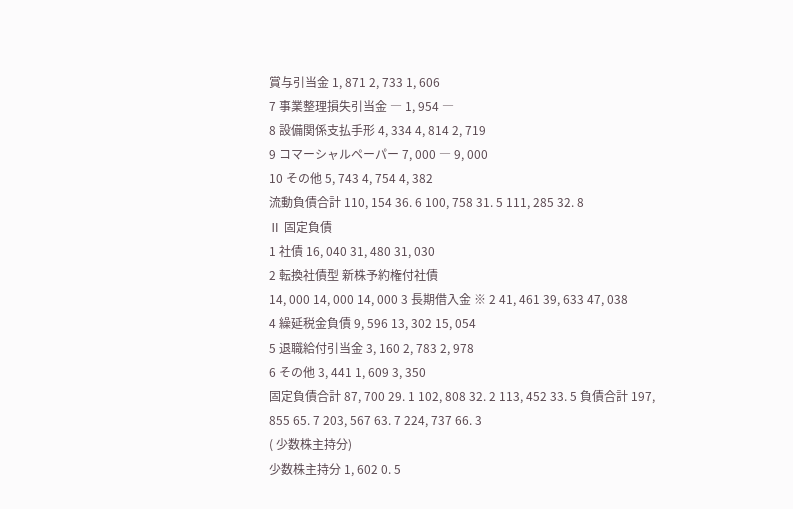賞与引当金 1, 871 2, 733 1, 606
7 事業整理損失引当金 ― 1, 954 ―
8 設備関係支払手形 4, 334 4, 814 2, 719
9 コマーシャルペーパー 7, 000 ― 9, 000
10 その他 5, 743 4, 754 4, 382
流動負債合計 110, 154 36. 6 100, 758 31. 5 111, 285 32. 8
Ⅱ 固定負債
1 社債 16, 040 31, 480 31, 030
2 転換社債型 新株予約権付社債
14, 000 14, 000 14, 000 3 長期借入金 ※ 2 41, 461 39, 633 47, 038
4 繰延税金負債 9, 596 13, 302 15, 054
5 退職給付引当金 3, 160 2, 783 2, 978
6 その他 3, 441 1, 609 3, 350
固定負債合計 87, 700 29. 1 102, 808 32. 2 113, 452 33. 5 負債合計 197, 855 65. 7 203, 567 63. 7 224, 737 66. 3
( 少数株主持分)
少数株主持分 1, 602 0. 5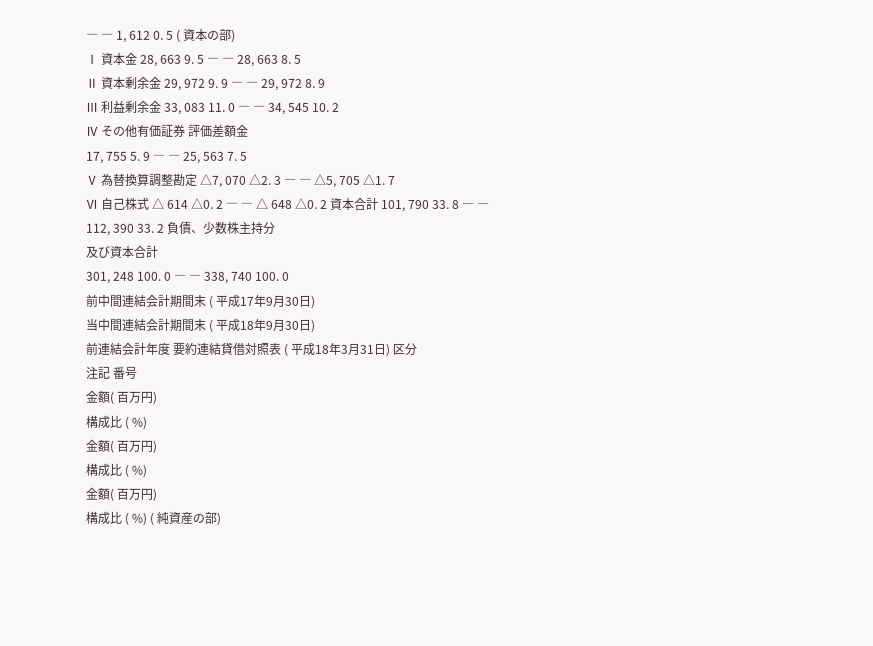― ― 1, 612 0. 5 ( 資本の部)
Ⅰ 資本金 28, 663 9. 5 ― ― 28, 663 8. 5
Ⅱ 資本剰余金 29, 972 9. 9 ― ― 29, 972 8. 9
Ⅲ 利益剰余金 33, 083 11. 0 ― ― 34, 545 10. 2
Ⅳ その他有価証券 評価差額金
17, 755 5. 9 ― ― 25, 563 7. 5
Ⅴ 為替換算調整勘定 △7, 070 △2. 3 ― ― △5, 705 △1. 7
Ⅵ 自己株式 △ 614 △0. 2 ― ― △ 648 △0. 2 資本合計 101, 790 33. 8 ― ― 112, 390 33. 2 負債、少数株主持分
及び資本合計
301, 248 100. 0 ― ― 338, 740 100. 0
前中間連結会計期間末 ( 平成17年9月30日)
当中間連結会計期間末 ( 平成18年9月30日)
前連結会計年度 要約連結貸借対照表 ( 平成18年3月31日) 区分
注記 番号
金額( 百万円)
構成比 ( %)
金額( 百万円)
構成比 ( %)
金額( 百万円)
構成比 ( %) ( 純資産の部)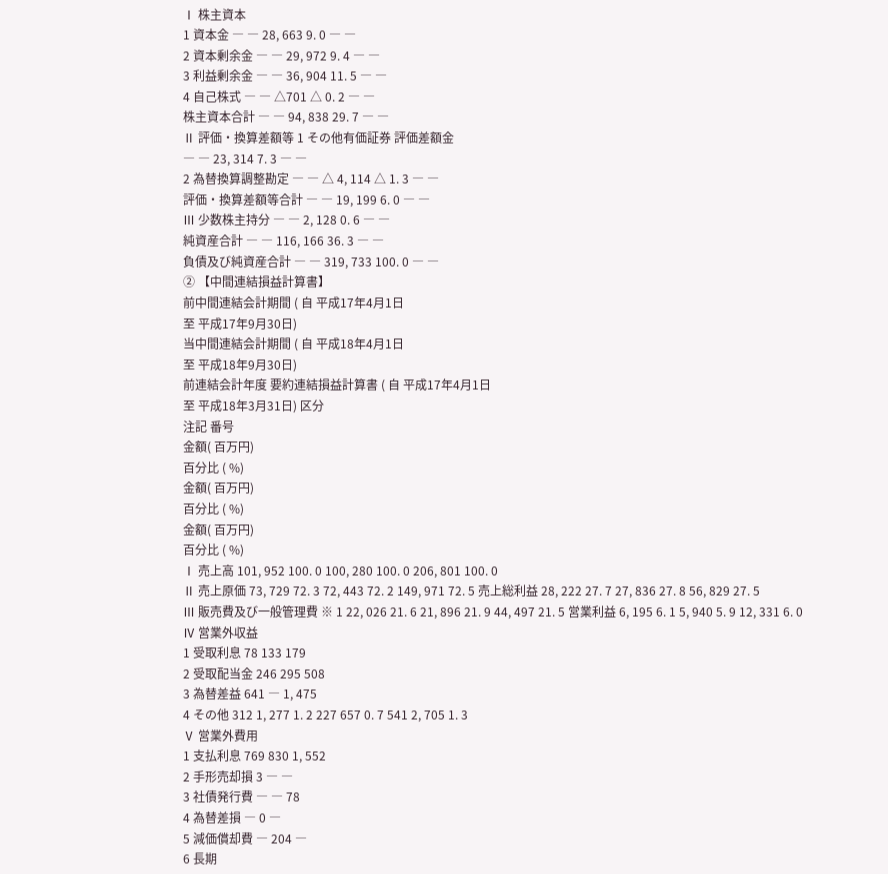Ⅰ 株主資本
1 資本金 ― ― 28, 663 9. 0 ― ―
2 資本剰余金 ― ― 29, 972 9. 4 ― ―
3 利益剰余金 ― ― 36, 904 11. 5 ― ―
4 自己株式 ― ― △701 △ 0. 2 ― ―
株主資本合計 ― ― 94, 838 29. 7 ― ―
Ⅱ 評価・換算差額等 1 その他有価証券 評価差額金
― ― 23, 314 7. 3 ― ―
2 為替換算調整勘定 ― ― △ 4, 114 △ 1. 3 ― ―
評価・換算差額等合計 ― ― 19, 199 6. 0 ― ―
Ⅲ 少数株主持分 ― ― 2, 128 0. 6 ― ―
純資産合計 ― ― 116, 166 36. 3 ― ―
負債及び純資産合計 ― ― 319, 733 100. 0 ― ―
② 【中間連結損益計算書】
前中間連結会計期間 ( 自 平成17年4月1日
至 平成17年9月30日)
当中間連結会計期間 ( 自 平成18年4月1日
至 平成18年9月30日)
前連結会計年度 要約連結損益計算書 ( 自 平成17年4月1日
至 平成18年3月31日) 区分
注記 番号
金額( 百万円)
百分比 ( %)
金額( 百万円)
百分比 ( %)
金額( 百万円)
百分比 ( %)
Ⅰ 売上高 101, 952 100. 0 100, 280 100. 0 206, 801 100. 0
Ⅱ 売上原価 73, 729 72. 3 72, 443 72. 2 149, 971 72. 5 売上総利益 28, 222 27. 7 27, 836 27. 8 56, 829 27. 5
Ⅲ 販売費及び一般管理費 ※ 1 22, 026 21. 6 21, 896 21. 9 44, 497 21. 5 営業利益 6, 195 6. 1 5, 940 5. 9 12, 331 6. 0
Ⅳ 営業外収益
1 受取利息 78 133 179
2 受取配当金 246 295 508
3 為替差益 641 ― 1, 475
4 その他 312 1, 277 1. 2 227 657 0. 7 541 2, 705 1. 3
Ⅴ 営業外費用
1 支払利息 769 830 1, 552
2 手形売却損 3 ― ―
3 社債発行費 ― ― 78
4 為替差損 ― 0 ―
5 減価償却費 ― 204 ―
6 長期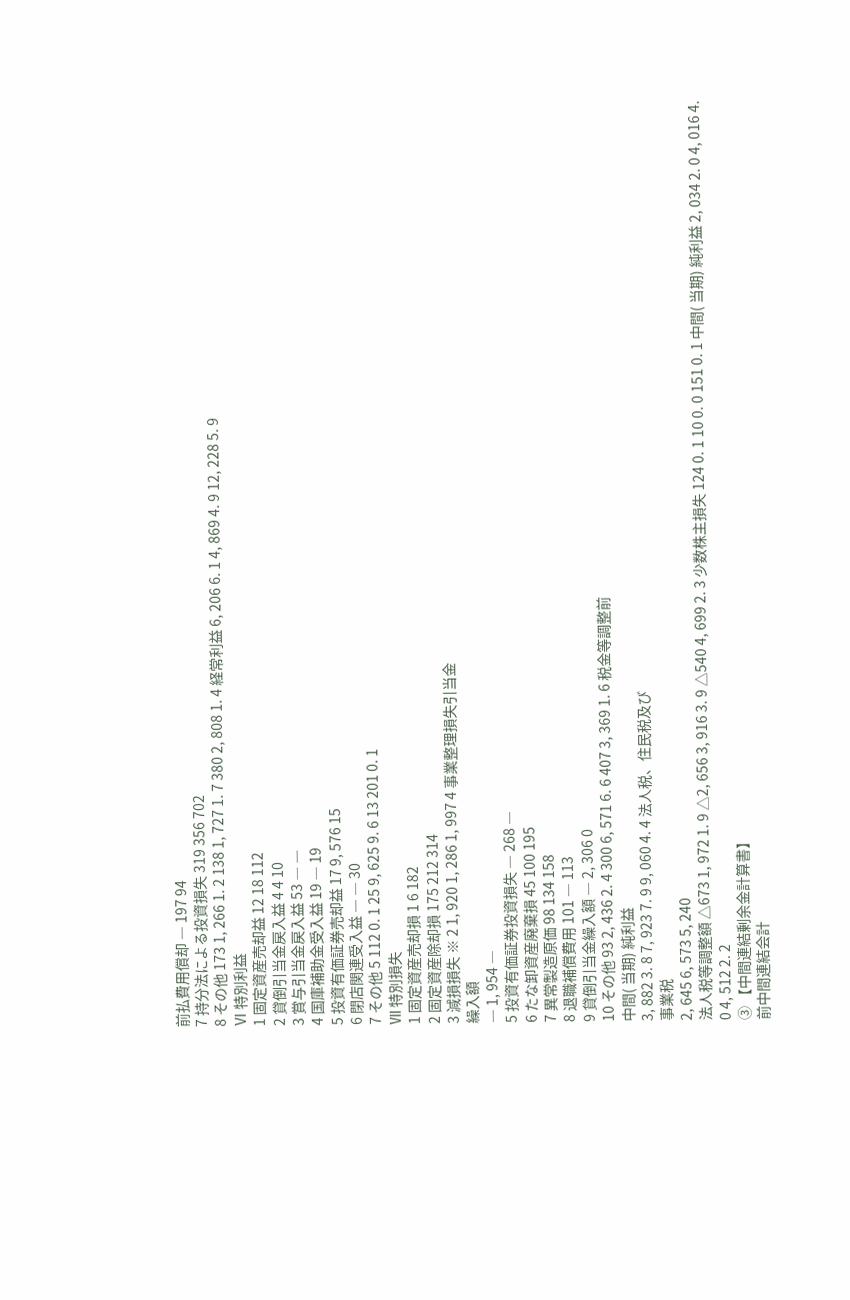前払費用償却 ― 197 94
7 持分法による投資損失 319 356 702
8 その他 173 1, 266 1. 2 138 1, 727 1. 7 380 2, 808 1. 4 経常利益 6, 206 6. 1 4, 869 4. 9 12, 228 5. 9
Ⅵ 特別利益
1 固定資産売却益 12 18 112
2 貸倒引当金戻入益 4 4 10
3 賞与引当金戻入益 53 ― ―
4 国庫補助金受入益 19 ― 19
5 投資有価証券売却益 17 9, 576 15
6 閉店関連受入益 ― ― 30
7 その他 5 112 0. 1 25 9, 625 9. 6 13 201 0. 1
Ⅶ 特別損失
1 固定資産売却損 1 6 182
2 固定資産除却損 175 212 314
3 減損損失 ※ 2 1, 920 1, 286 1, 997 4 事業整理損失引当金
繰入額
― 1, 954 ―
5 投資有価証券投資損失 ― 268 ―
6 たな卸資産廃棄損 45 100 195
7 異常製造原価 98 134 158
8 退職補償費用 101 ― 113
9 貸倒引当金繰入額 ― 2, 306 0
10 その他 93 2, 436 2. 4 300 6, 571 6. 6 407 3, 369 1. 6 税金等調整前
中間( 当期) 純利益
3, 882 3. 8 7, 923 7. 9 9, 060 4. 4 法人税、住民税及び
事業税
2, 645 6, 573 5, 240
法人税等調整額 △673 1, 972 1. 9 △2, 656 3, 916 3. 9 △540 4, 699 2. 3 少数株主損失 124 0. 1 10 0. 0 151 0. 1 中間( 当期) 純利益 2, 034 2. 0 4, 016 4. 0 4, 512 2. 2
③ 【中間連結剰余金計算書】
前中間連結会計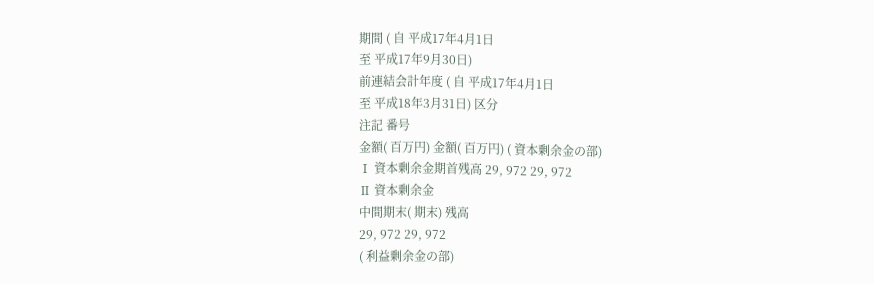期間 ( 自 平成17年4月1日
至 平成17年9月30日)
前連結会計年度 ( 自 平成17年4月1日
至 平成18年3月31日) 区分
注記 番号
金額( 百万円) 金額( 百万円) ( 資本剰余金の部)
Ⅰ 資本剰余金期首残高 29, 972 29, 972
Ⅱ 資本剰余金
中間期末( 期末) 残高
29, 972 29, 972
( 利益剰余金の部)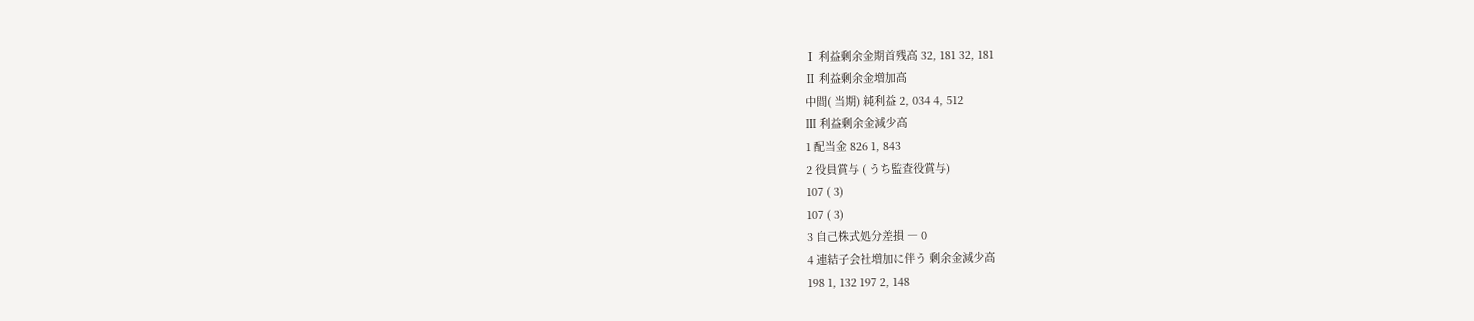Ⅰ 利益剰余金期首残高 32, 181 32, 181
Ⅱ 利益剰余金増加高
中間( 当期) 純利益 2, 034 4, 512
Ⅲ 利益剰余金減少高
1 配当金 826 1, 843
2 役員賞与 ( うち監査役賞与)
107 ( 3)
107 ( 3)
3 自己株式処分差損 ― 0
4 連結子会社増加に伴う 剰余金減少高
198 1, 132 197 2, 148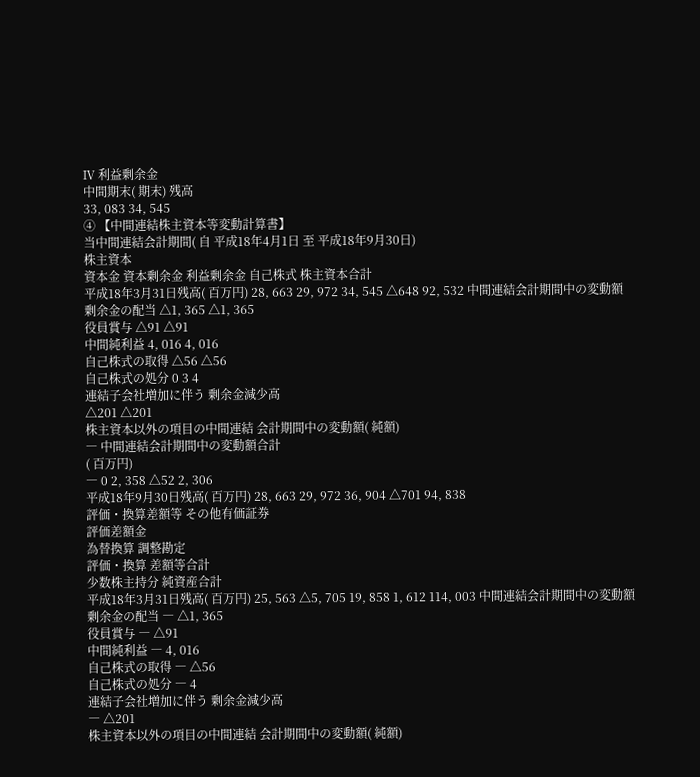Ⅳ 利益剰余金
中間期末( 期末) 残高
33, 083 34, 545
④ 【中間連結株主資本等変動計算書】
当中間連結会計期間( 自 平成18年4月1日 至 平成18年9月30日)
株主資本
資本金 資本剰余金 利益剰余金 自己株式 株主資本合計
平成18年3月31日残高( 百万円) 28, 663 29, 972 34, 545 △648 92, 532 中間連結会計期間中の変動額
剰余金の配当 △1, 365 △1, 365
役員賞与 △91 △91
中間純利益 4, 016 4, 016
自己株式の取得 △56 △56
自己株式の処分 0 3 4
連結子会社増加に伴う 剰余金減少高
△201 △201
株主資本以外の項目の中間連結 会計期間中の変動額( 純額)
― 中間連結会計期間中の変動額合計
( 百万円)
― 0 2, 358 △52 2, 306
平成18年9月30日残高( 百万円) 28, 663 29, 972 36, 904 △701 94, 838
評価・換算差額等 その他有価証券
評価差額金
為替換算 調整勘定
評価・換算 差額等合計
少数株主持分 純資産合計
平成18年3月31日残高( 百万円) 25, 563 △5, 705 19, 858 1, 612 114, 003 中間連結会計期間中の変動額
剰余金の配当 ― △1, 365
役員賞与 ― △91
中間純利益 ― 4, 016
自己株式の取得 ― △56
自己株式の処分 ― 4
連結子会社増加に伴う 剰余金減少高
― △201
株主資本以外の項目の中間連結 会計期間中の変動額( 純額)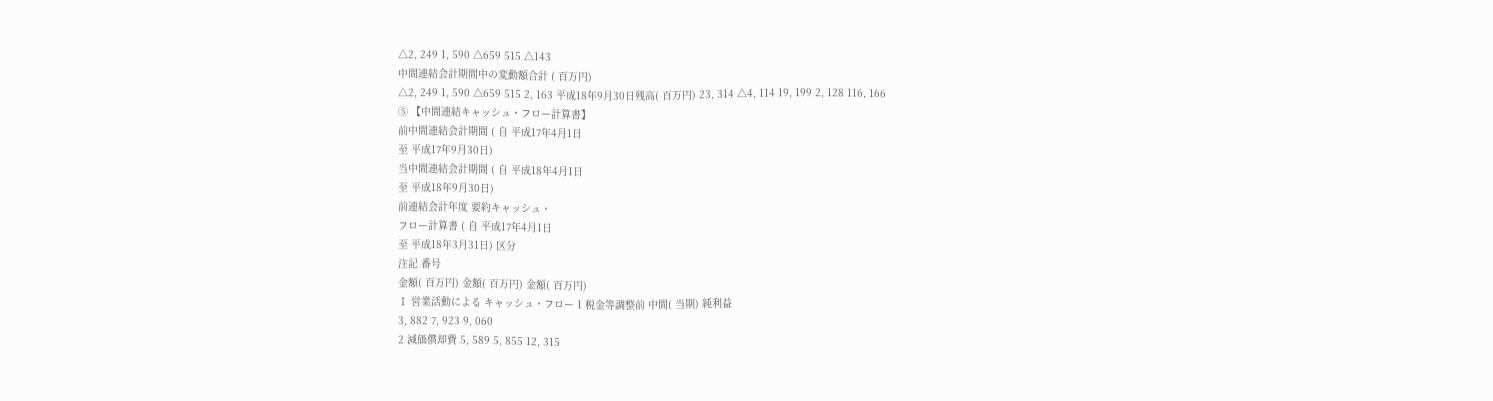△2, 249 1, 590 △659 515 △143
中間連結会計期間中の変動額合計 ( 百万円)
△2, 249 1, 590 △659 515 2, 163 平成18年9月30日残高( 百万円) 23, 314 △4, 114 19, 199 2, 128 116, 166
⑤ 【中間連結キャッシュ・フロー計算書】
前中間連結会計期間 ( 自 平成17年4月1日
至 平成17年9月30日)
当中間連結会計期間 ( 自 平成18年4月1日
至 平成18年9月30日)
前連結会計年度 要約キャッシュ・
フロー計算書 ( 自 平成17年4月1日
至 平成18年3月31日) 区分
注記 番号
金額( 百万円) 金額( 百万円) 金額( 百万円)
Ⅰ 営業活動による キャッシュ・フロー 1 税金等調整前 中間( 当期) 純利益
3, 882 7, 923 9, 060
2 減価償却費 5, 589 5, 855 12, 315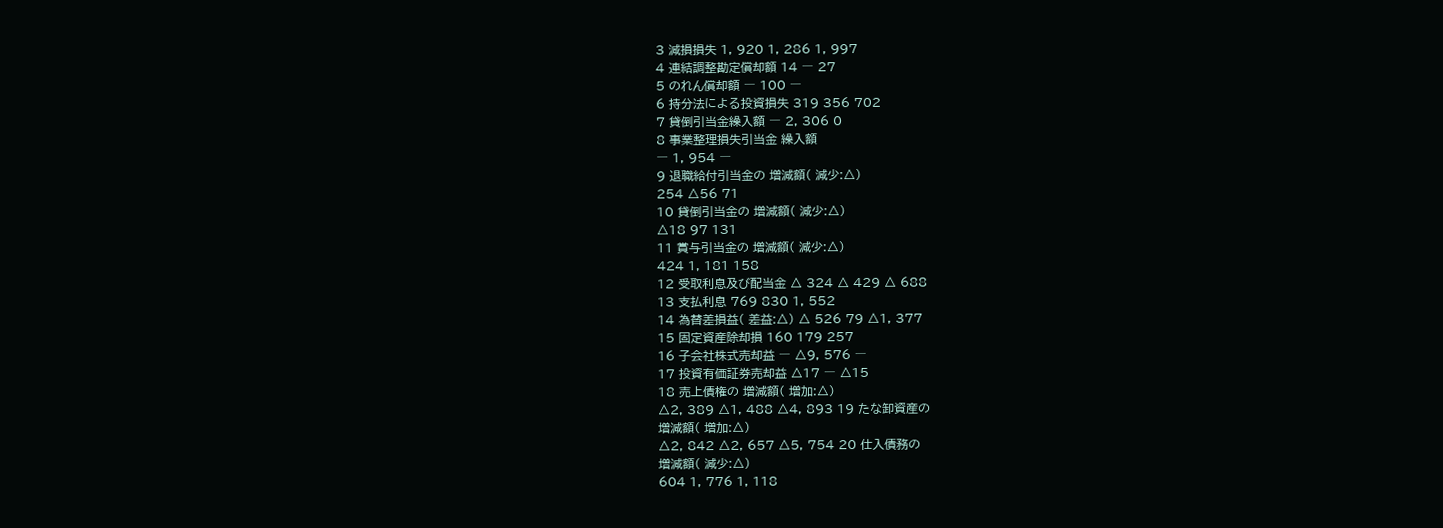3 減損損失 1, 920 1, 286 1, 997
4 連結調整勘定償却額 14 ― 27
5 のれん償却額 ― 100 ―
6 持分法による投資損失 319 356 702
7 貸倒引当金繰入額 ― 2, 306 0
8 事業整理損失引当金 繰入額
― 1, 954 ―
9 退職給付引当金の 増減額( 減少:△)
254 △56 71
10 貸倒引当金の 増減額( 減少:△)
△18 97 131
11 賞与引当金の 増減額( 減少:△)
424 1, 181 158
12 受取利息及び配当金 △ 324 △ 429 △ 688
13 支払利息 769 830 1, 552
14 為替差損益( 差益:△) △ 526 79 △1, 377
15 固定資産除却損 160 179 257
16 子会社株式売却益 ― △9, 576 ―
17 投資有価証券売却益 △17 ― △15
18 売上債権の 増減額( 増加:△)
△2, 389 △1, 488 △4, 893 19 たな卸資産の
増減額( 増加:△)
△2, 842 △2, 657 △5, 754 20 仕入債務の
増減額( 減少:△)
604 1, 776 1, 118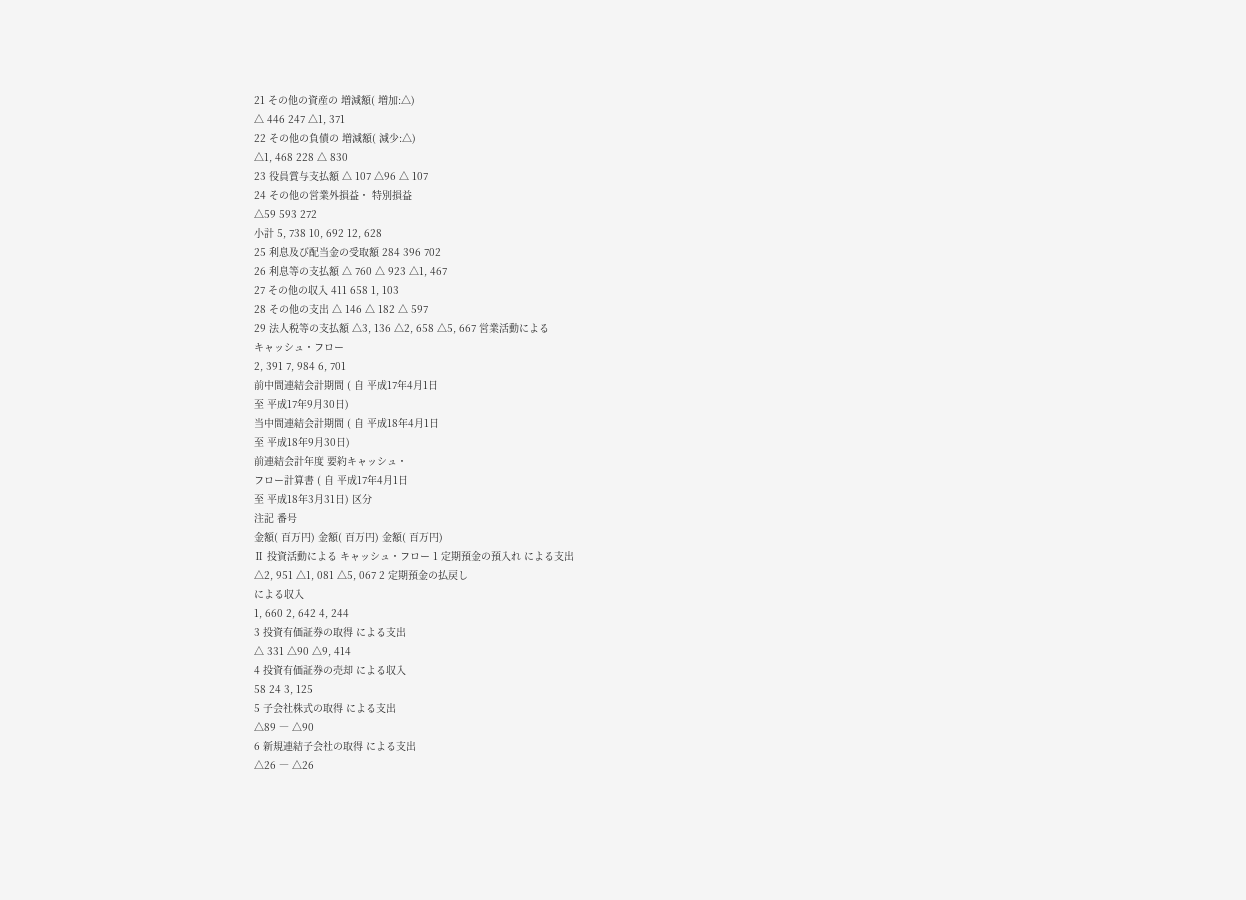21 その他の資産の 増減額( 増加:△)
△ 446 247 △1, 371
22 その他の負債の 増減額( 減少:△)
△1, 468 228 △ 830
23 役員賞与支払額 △ 107 △96 △ 107
24 その他の営業外損益・ 特別損益
△59 593 272
小計 5, 738 10, 692 12, 628
25 利息及び配当金の受取額 284 396 702
26 利息等の支払額 △ 760 △ 923 △1, 467
27 その他の収入 411 658 1, 103
28 その他の支出 △ 146 △ 182 △ 597
29 法人税等の支払額 △3, 136 △2, 658 △5, 667 営業活動による
キャッシュ・フロー
2, 391 7, 984 6, 701
前中間連結会計期間 ( 自 平成17年4月1日
至 平成17年9月30日)
当中間連結会計期間 ( 自 平成18年4月1日
至 平成18年9月30日)
前連結会計年度 要約キャッシュ・
フロー計算書 ( 自 平成17年4月1日
至 平成18年3月31日) 区分
注記 番号
金額( 百万円) 金額( 百万円) 金額( 百万円)
Ⅱ 投資活動による キャッシュ・フロー 1 定期預金の預入れ による支出
△2, 951 △1, 081 △5, 067 2 定期預金の払戻し
による収入
1, 660 2, 642 4, 244
3 投資有価証券の取得 による支出
△ 331 △90 △9, 414
4 投資有価証券の売却 による収入
58 24 3, 125
5 子会社株式の取得 による支出
△89 ― △90
6 新規連結子会社の取得 による支出
△26 ― △26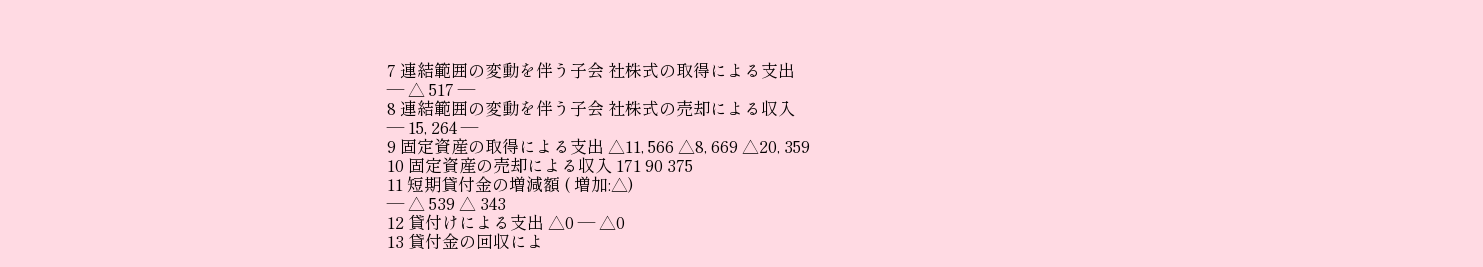7 連結範囲の変動を伴う子会 社株式の取得による支出
― △ 517 ―
8 連結範囲の変動を伴う子会 社株式の売却による収入
― 15, 264 ―
9 固定資産の取得による支出 △11, 566 △8, 669 △20, 359
10 固定資産の売却による収入 171 90 375
11 短期貸付金の増減額 ( 増加:△)
― △ 539 △ 343
12 貸付けによる支出 △0 ― △0
13 貸付金の回収によ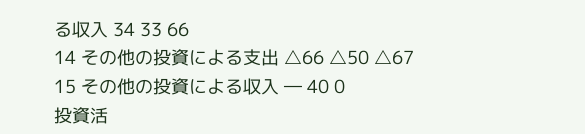る収入 34 33 66
14 その他の投資による支出 △66 △50 △67
15 その他の投資による収入 ― 40 0
投資活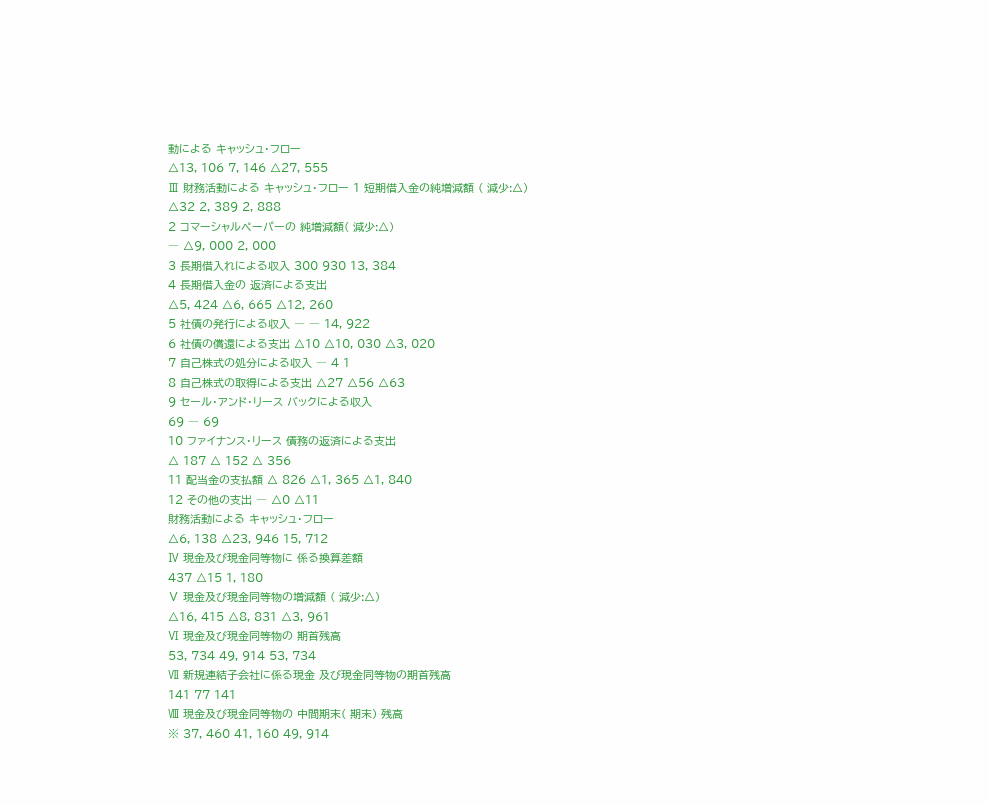動による キャッシュ・フロー
△13, 106 7, 146 △27, 555
Ⅲ 財務活動による キャッシュ・フロー 1 短期借入金の純増減額 ( 減少:△)
△32 2, 389 2, 888
2 コマーシャルペーパーの 純増減額( 減少:△)
― △9, 000 2, 000
3 長期借入れによる収入 300 930 13, 384
4 長期借入金の 返済による支出
△5, 424 △6, 665 △12, 260
5 社債の発行による収入 ― ― 14, 922
6 社債の償還による支出 △10 △10, 030 △3, 020
7 自己株式の処分による収入 ― 4 1
8 自己株式の取得による支出 △27 △56 △63
9 セール・アンド・リース バックによる収入
69 ― 69
10 ファイナンス・リース 債務の返済による支出
△ 187 △ 152 △ 356
11 配当金の支払額 △ 826 △1, 365 △1, 840
12 その他の支出 ― △0 △11
財務活動による キャッシュ・フロー
△6, 138 △23, 946 15, 712
Ⅳ 現金及び現金同等物に 係る換算差額
437 △15 1, 180
Ⅴ 現金及び現金同等物の増減額 ( 減少:△)
△16, 415 △8, 831 △3, 961
Ⅵ 現金及び現金同等物の 期首残高
53, 734 49, 914 53, 734
Ⅶ 新規連結子会社に係る現金 及び現金同等物の期首残高
141 77 141
Ⅷ 現金及び現金同等物の 中間期末( 期末) 残高
※ 37, 460 41, 160 49, 914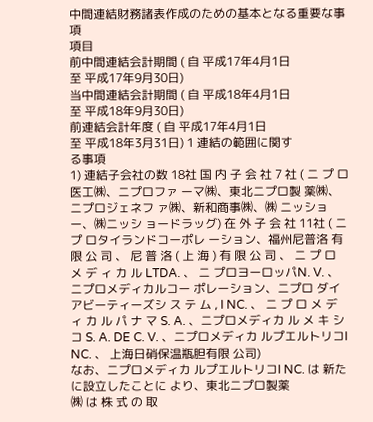中間連結財務諸表作成のための基本となる重要な事項
項目
前中間連結会計期間 ( 自 平成17年4月1日
至 平成17年9月30日)
当中間連結会計期間 ( 自 平成18年4月1日
至 平成18年9月30日)
前連結会計年度 ( 自 平成17年4月1日
至 平成18年3月31日) 1 連結の範囲に関す
る事項
1) 連結子会社の数 18社 国 内 子 会 社 7 社 ( ニ プ ロ医工㈱、ニプロファ ーマ㈱、東北ニプロ製 薬㈱、ニプロジェネフ ァ㈱、新和商事㈱、㈱ ニッショー、㈱ニッシ ョードラッグ) 在 外 子 会 社 11社 ( ニ プ ロタイランドコーポレ ーション、福州尼普洛 有 限 公 司 、 尼 普 洛 ( 上 海 ) 有 限 公 司 、 ニ プ ロ メ デ ィ カ ル LTDA. 、 ニ プロヨーロッパN. V. 、 ニプロメディカルコー ポレーション、ニプロ ダイアビーティーズシ ス テ ム , I NC. 、 ニ プ ロ メ デ ィ カ ル パ ナ マ S. A. 、ニプロメディカ ル メ キ シ コ S. A. DE C. V. 、ニプロメディカ ルプエルトリコI NC. 、 上海日硝保温瓶胆有限 公司)
なお、ニプロメディカ ルプエルトリコI NC. は 新たに設立したことに より、東北ニプロ製薬
㈱ は 株 式 の 取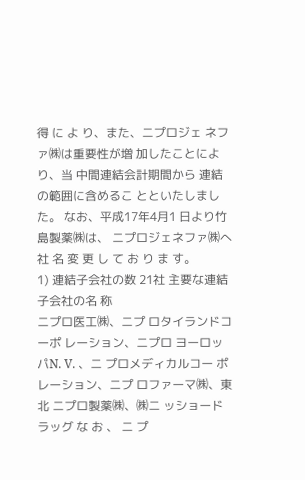得 に よ り、また、ニプロジェ ネファ㈱は重要性が増 加したことにより、当 中間連結会計期間から 連結の範囲に含めるこ とといたしました。 なお、平成17年4月1 日より竹島製薬㈱は、 ニプロジェネファ㈱へ 社 名 変 更 し て お り ま す。
1) 連結子会社の数 21社 主要な連結子会社の名 称
ニプロ医工㈱、ニプ ロタイランドコーポ レーション、ニプロ ヨーロッパN. V. 、ニ プロメディカルコー ポレーション、ニプ ロファーマ㈱、東北 ニプロ製薬㈱、㈱ニ ッショードラッグ な お 、 ニ プ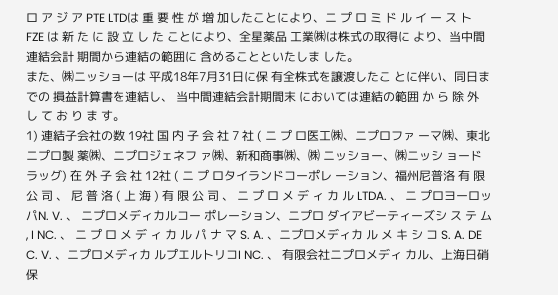ロ ア ジ ア PTE LTDは 重 要 性 が 増 加したことにより、ニ プ ロ ミ ド ル イ ー ス ト FZE は 新 た に 設 立 し た ことにより、全星薬品 工業㈱は株式の取得に より、当中間連結会計 期間から連結の範囲に 含めることといたしま した。
また、㈱ニッショーは 平成18年7月31日に保 有全株式を譲渡したこ とに伴い、同日までの 損益計算書を連結し、 当中間連結会計期間末 においては連結の範囲 か ら 除 外 し て お り ま す。
1) 連結子会社の数 19社 国 内 子 会 社 7 社 ( ニ プ ロ医工㈱、ニプロファ ーマ㈱、東北ニプロ製 薬㈱、ニプロジェネフ ァ㈱、新和商事㈱、㈱ ニッショー、㈱ニッシ ョードラッグ) 在 外 子 会 社 12社 ( ニ プ ロタイランドコーポレ ーション、福州尼普洛 有 限 公 司 、 尼 普 洛 ( 上 海 ) 有 限 公 司 、 ニ プ ロ メ デ ィ カ ル LTDA. 、 ニ プロヨーロッパN. V. 、 ニプロメディカルコー ポレーション、ニプロ ダイアビーティーズシ ス テ ム , I NC. 、 ニ プ ロ メ デ ィ カ ル パ ナ マ S. A. 、ニプロメディカ ル メ キ シ コ S. A. DE C. V. 、ニプロメディカ ルプエルトリコI NC. 、 有限会社ニプロメディ カル、上海日硝保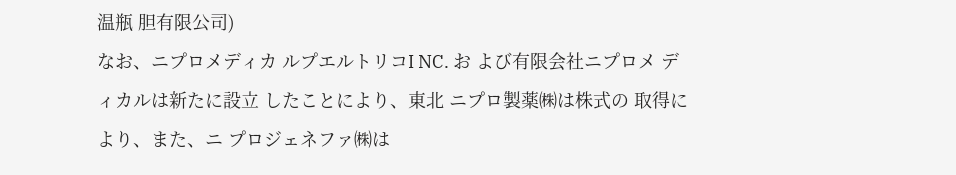温瓶 胆有限公司)
なお、ニプロメディカ ルプエルトリコI NC. お よび有限会社ニプロメ ディカルは新たに設立 したことにより、東北 ニプロ製薬㈱は株式の 取得により、また、ニ プロジェネファ㈱は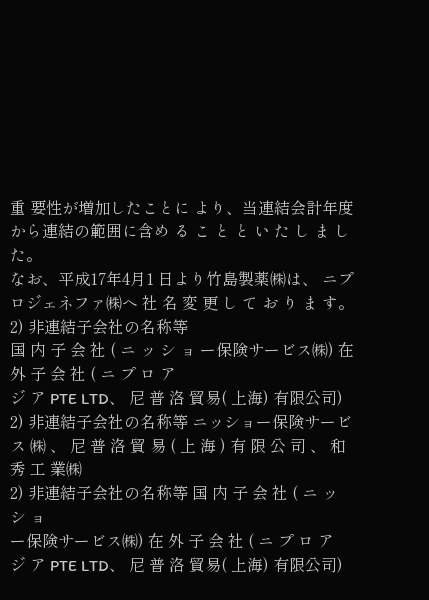重 要性が増加したことに より、当連結会計年度 から連結の範囲に含め る こ と と い た し ま し た。
なお、平成17年4月1 日より竹島製薬㈱は、 ニプロジェネファ㈱へ 社 名 変 更 し て お り ま す。
2) 非連結子会社の名称等
国 内 子 会 社 ( ニ ッ シ ョ ー保険サービス㈱) 在 外 子 会 社 ( ニ プ ロ ア
ジ ア PTE LTD、 尼 普 洛 貿易( 上海) 有限公司)
2) 非連結子会社の名称等 ニッショー保険サービ ス ㈱ 、 尼 普 洛 貿 易 ( 上 海 ) 有 限 公 司 、 和 秀 工 業㈱
2) 非連結子会社の名称等 国 内 子 会 社 ( ニ ッ シ ョ
ー保険サービス㈱) 在 外 子 会 社 ( ニ プ ロ ア
ジ ア PTE LTD、 尼 普 洛 貿易( 上海) 有限公司)